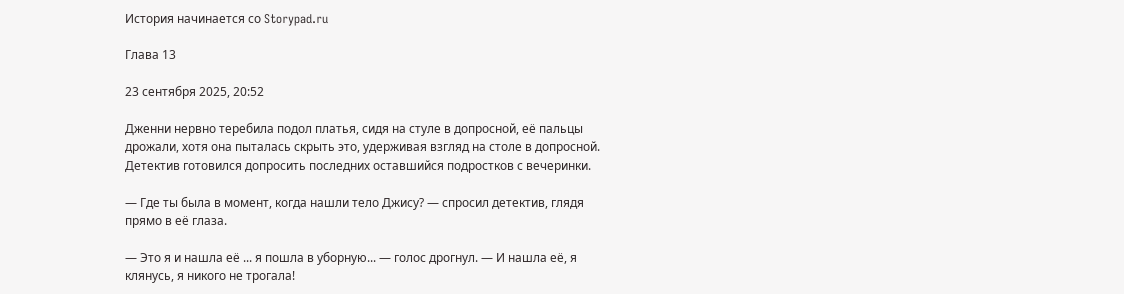История начинается со Storypad.ru

Глава 13

23 сентября 2025, 20:52

Дженни нервно теребила подол платья, сидя на стуле в допросной, её пальцы дрожали, хотя она пыталась скрыть это, удерживая взгляд на столе в допросной. Детектив готовился допросить последних оставшийся подростков с вечеринки.

— Где ты была в момент, когда нашли тело Джису? — спросил детектив, глядя прямо в её глаза.

— Это я и нашла её ... я пошла в уборную... — голос дрогнул. — И нашла её, я клянусь, я никого не трогала!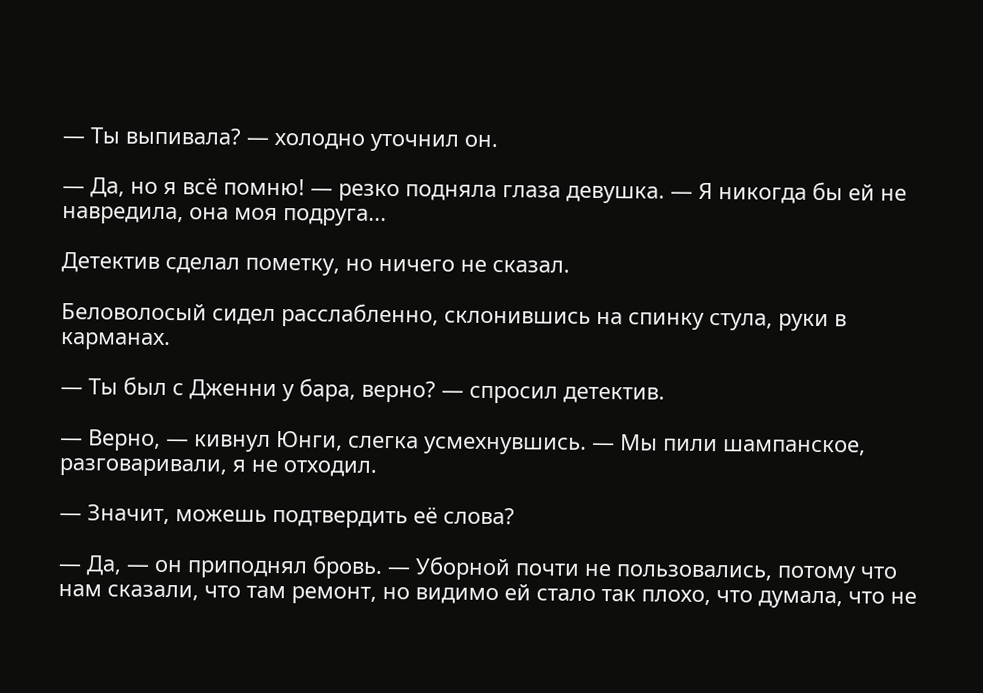— Ты выпивала? — холодно уточнил он.

— Да, но я всё помню! — резко подняла глаза девушка. — Я никогда бы ей не навредила, она моя подруга...

Детектив сделал пометку, но ничего не сказал.

Беловолосый сидел расслабленно, склонившись на спинку стула, руки в карманах.

— Ты был с Дженни у бара, верно? — спросил детектив.

— Верно, — кивнул Юнги, слегка усмехнувшись. — Мы пили шампанское, разговаривали, я не отходил.

— Значит, можешь подтвердить её слова?

— Да, — он приподнял бровь. — Уборной почти не пользовались, потому что нам сказали, что там ремонт, но видимо ей стало так плохо, что думала, что не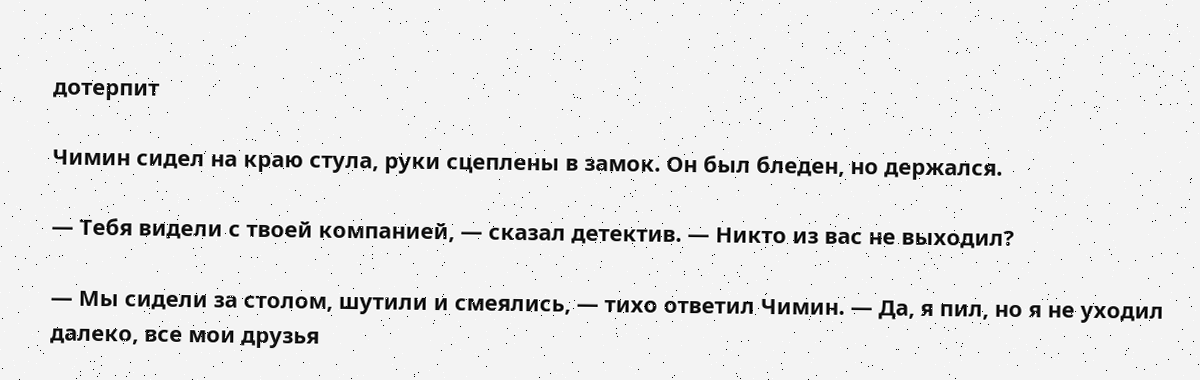дотерпит

Чимин сидел на краю стула, руки сцеплены в замок. Он был бледен, но держался.

— Тебя видели с твоей компанией, — сказал детектив. — Никто из вас не выходил?

— Мы сидели за столом, шутили и смеялись, — тихо ответил Чимин. — Да, я пил, но я не уходил далеко, все мои друзья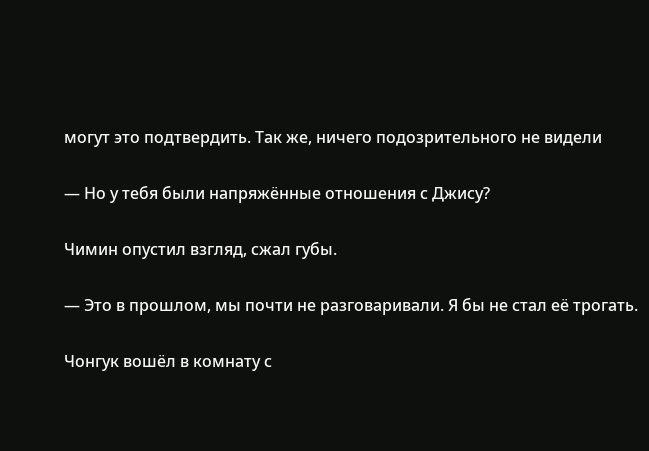могут это подтвердить. Так же, ничего подозрительного не видели

— Но у тебя были напряжённые отношения с Джису?

Чимин опустил взгляд, сжал губы.

— Это в прошлом, мы почти не разговаривали. Я бы не стал её трогать.

Чонгук вошёл в комнату с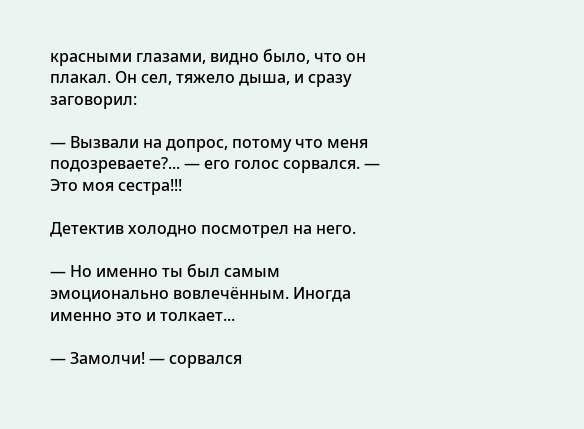красными глазами, видно было, что он плакал. Он сел, тяжело дыша, и сразу заговорил:

— Вызвали на допрос, потому что меня подозреваете?... — его голос сорвался. — Это моя сестра!!!

Детектив холодно посмотрел на него.

— Но именно ты был самым эмоционально вовлечённым. Иногда именно это и толкает...

— Замолчи! — сорвался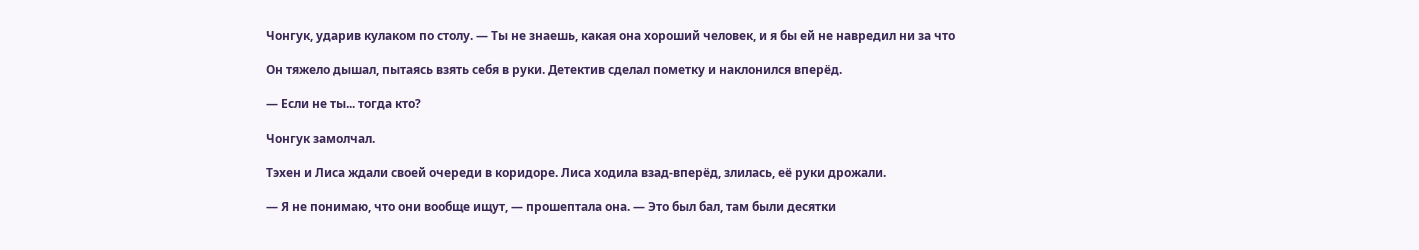Чонгук, ударив кулаком по столу. — Ты не знаешь, какая она хороший человек, и я бы ей не навредил ни за что

Он тяжело дышал, пытаясь взять себя в руки. Детектив сделал пометку и наклонился вперёд.

— Если не ты... тогда кто?

Чонгук замолчал.

Тэхен и Лиса ждали своей очереди в коридоре. Лиса ходила взад-вперёд, злилась, её руки дрожали.

— Я не понимаю, что они вообще ищут, — прошептала она. — Это был бал, там были десятки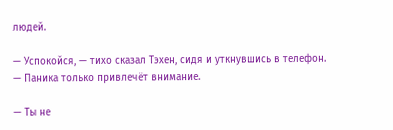людей.

— Успокойся, — тихо сказал Тэхен, сидя и уткнувшись в телефон. — Паника только привлечёт внимание.

— Ты не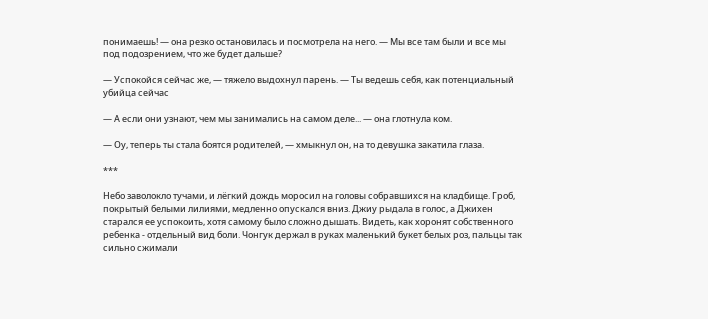понимаешь! — она резко остановилась и посмотрела на него. — Мы все там были и все мы под подозрением, что же будет дальше?

— Успокойся сейчас же, — тяжело выдохнул парень. — Ты ведешь себя, как потенциальный убийца сейчас

— А если они узнают, чем мы занимались на самом деле... — она глотнула ком.

— Оу, теперь ты стала боятся родителей, — хмыкнул он, на то девушка закатила глаза.

***

Небо заволокло тучами, и лёгкий дождь моросил на головы собравшихся на кладбище. Гроб, покрытый белыми лилиями, медленно опускался вниз. Джиу рыдала в голос, а Джихен старался ее успокоить, хотя самому было сложно дышать. Видеть, как хоронят собственного ребенка - отдельный вид боли. Чонгук держал в руках маленький букет белых роз, пальцы так сильно сжимали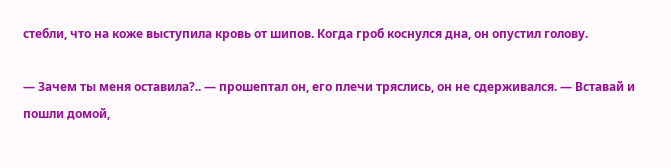стебли, что на коже выступила кровь от шипов. Когда гроб коснулся дна, он опустил голову.

— Зачем ты меня оставила?.. — прошептал он, его плечи тряслись, он не сдерживался. — Вставай и пошли домой,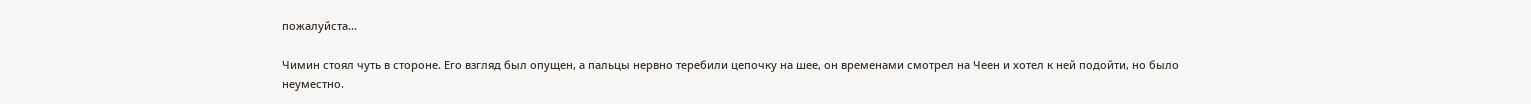пожалуйста...

Чимин стоял чуть в стороне. Его взгляд был опущен, а пальцы нервно теребили цепочку на шее, он временами смотрел на Чеен и хотел к ней подойти, но было неуместно.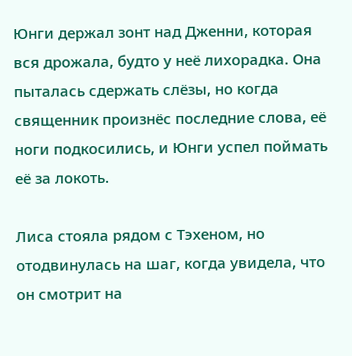Юнги держал зонт над Дженни, которая вся дрожала, будто у неё лихорадка. Она пыталась сдержать слёзы, но когда священник произнёс последние слова, её ноги подкосились, и Юнги успел поймать её за локоть.

Лиса стояла рядом с Тэхеном, но отодвинулась на шаг, когда увидела, что он смотрит на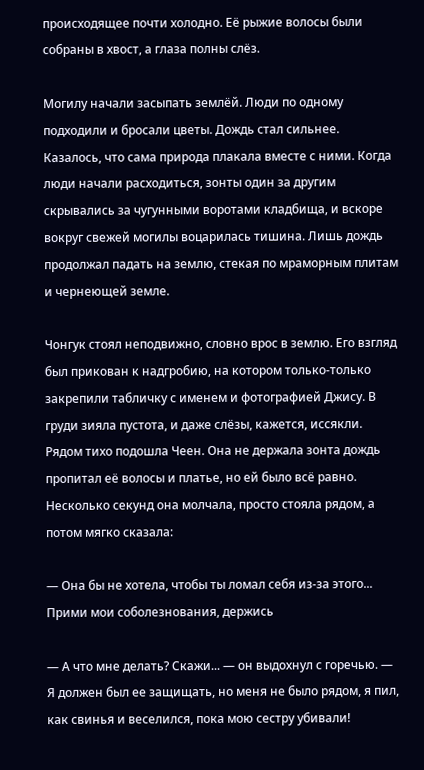происходящее почти холодно. Её рыжие волосы были собраны в хвост, а глаза полны слёз.

Могилу начали засыпать землёй. Люди по одному подходили и бросали цветы. Дождь стал сильнее. Казалось, что сама природа плакала вместе с ними. Когда люди начали расходиться, зонты один за другим скрывались за чугунными воротами кладбища, и вскоре вокруг свежей могилы воцарилась тишина. Лишь дождь продолжал падать на землю, стекая по мраморным плитам и чернеющей земле.

Чонгук стоял неподвижно, словно врос в землю. Его взгляд был прикован к надгробию, на котором только-только закрепили табличку с именем и фотографией Джису. В груди зияла пустота, и даже слёзы, кажется, иссякли. Рядом тихо подошла Чеен. Она не держала зонта дождь пропитал её волосы и платье, но ей было всё равно. Несколько секунд она молчала, просто стояла рядом, а потом мягко сказала:

— Она бы не хотела, чтобы ты ломал себя из-за этого... Прими мои соболезнования, держись

— А что мне делать? Скажи... — он выдохнул с горечью. — Я должен был ее защищать, но меня не было рядом, я пил, как свинья и веселился, пока мою сестру убивали!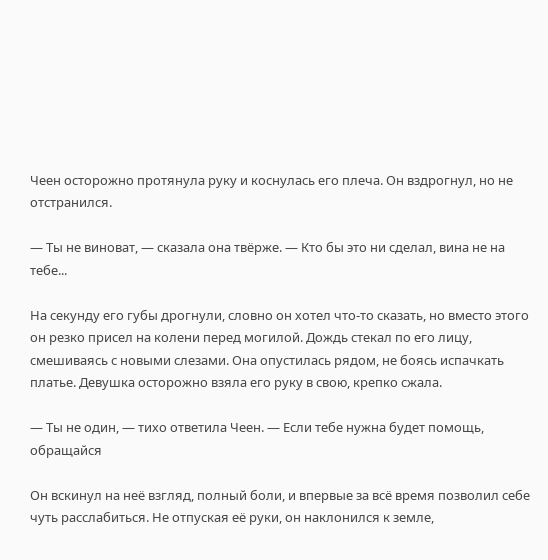Чеен осторожно протянула руку и коснулась его плеча. Он вздрогнул, но не отстранился.

— Ты не виноват, — сказала она твёрже. — Кто бы это ни сделал, вина не на тебе...

На секунду его губы дрогнули, словно он хотел что-то сказать, но вместо этого он резко присел на колени перед могилой. Дождь стекал по его лицу, смешиваясь с новыми слезами. Она опустилась рядом, не боясь испачкать платье. Девушка осторожно взяла его руку в свою, крепко сжала.

— Ты не один, — тихо ответила Чеен. — Если тебе нужна будет помощь, обращайся

Он вскинул на неё взгляд, полный боли, и впервые за всё время позволил себе чуть расслабиться. Не отпуская её руки, он наклонился к земле,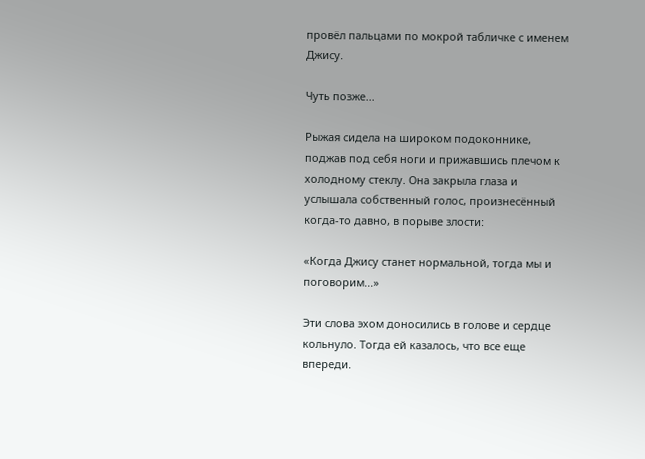провёл пальцами по мокрой табличке с именем Джису.

Чуть позже...

Рыжая сидела на широком подоконнике, поджав под себя ноги и прижавшись плечом к холодному стеклу. Она закрыла глаза и услышала собственный голос, произнесённый когда-то давно, в порыве злости:

«Когда Джису станет нормальной, тогда мы и поговорим...»

Эти слова эхом доносились в голове и сердце кольнуло. Тогда ей казалось, что все еще впереди.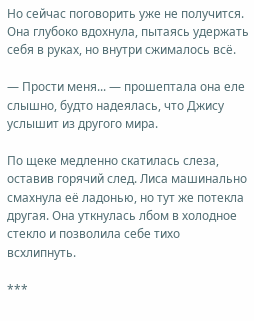Но сейчас поговорить уже не получится. Она глубоко вдохнула, пытаясь удержать себя в руках, но внутри сжималось всё.

— Прости меня... — прошептала она еле слышно, будто надеялась, что Джису услышит из другого мира.

По щеке медленно скатилась слеза, оставив горячий след. Лиса машинально смахнула её ладонью, но тут же потекла другая. Она уткнулась лбом в холодное стекло и позволила себе тихо всхлипнуть.

***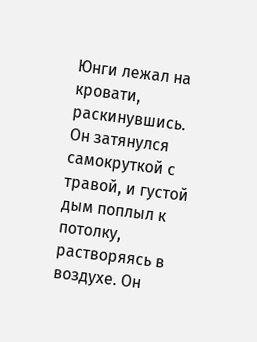Юнги лежал на кровати, раскинувшись. Он затянулся самокруткой с травой, и густой дым поплыл к потолку, растворяясь в воздухе. Он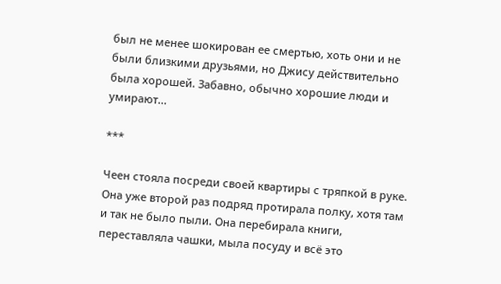был не менее шокирован ее смертью, хоть они и не были близкими друзьями, но Джису действительно была хорошей. Забавно, обычно хорошие люди и умирают...

***

Чеен стояла посреди своей квартиры с тряпкой в руке. Она уже второй раз подряд протирала полку, хотя там и так не было пыли. Она перебирала книги, переставляла чашки, мыла посуду и всё это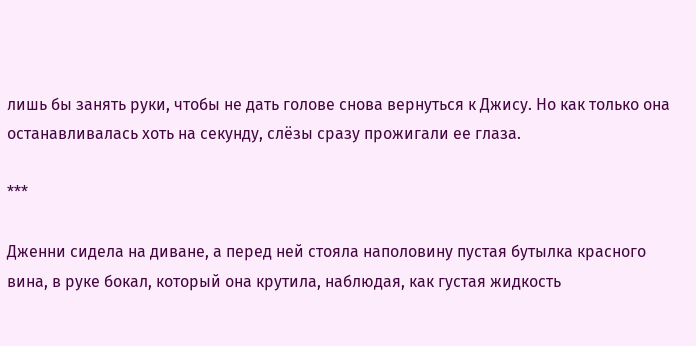лишь бы занять руки, чтобы не дать голове снова вернуться к Джису. Но как только она останавливалась хоть на секунду, слёзы сразу прожигали ее глаза.

***

Дженни сидела на диване, а перед ней стояла наполовину пустая бутылка красного вина, в руке бокал, который она крутила, наблюдая, как густая жидкость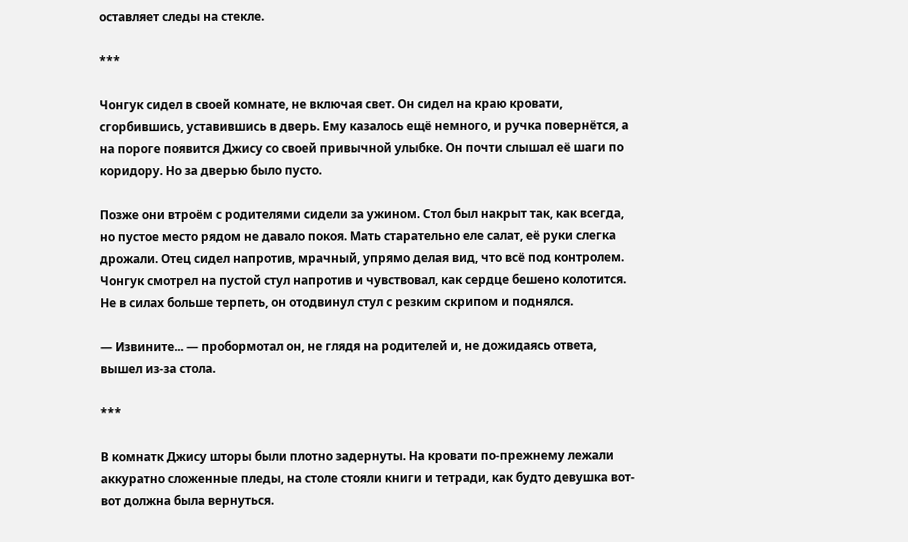оставляет следы на стекле.

***

Чонгук сидел в своей комнате, не включая свет. Он сидел на краю кровати, сгорбившись, уставившись в дверь. Ему казалось ещё немного, и ручка повернётся, а на пороге появится Джису со своей привычной улыбке. Он почти слышал её шаги по коридору. Но за дверью было пусто.

Позже они втроём с родителями сидели за ужином. Стол был накрыт так, как всегда, но пустое место рядом не давало покоя. Мать старательно еле салат, её руки слегка дрожали. Отец сидел напротив, мрачный, упрямо делая вид, что всё под контролем. Чонгук смотрел на пустой стул напротив и чувствовал, как сердце бешено колотится. Не в силах больше терпеть, он отодвинул стул с резким скрипом и поднялся.

— Извините... — пробормотал он, не глядя на родителей и, не дожидаясь ответа, вышел из-за стола.

***

В комнатк Джису шторы были плотно задернуты. На кровати по-прежнему лежали аккуратно сложенные пледы, на столе стояли книги и тетради, как будто девушка вот-вот должна была вернуться.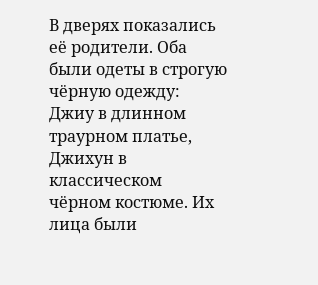В дверях показались её родители. Оба были одеты в строгую чёрную одежду: Джиу в длинном траурном платье, Джихун в классическом чёрном костюме. Их лица были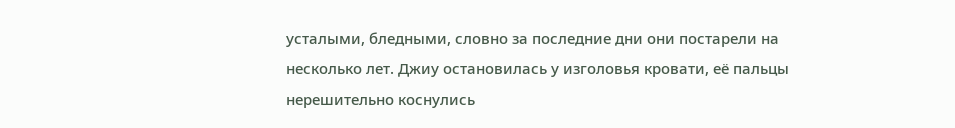усталыми, бледными, словно за последние дни они постарели на несколько лет. Джиу остановилась у изголовья кровати, её пальцы нерешительно коснулись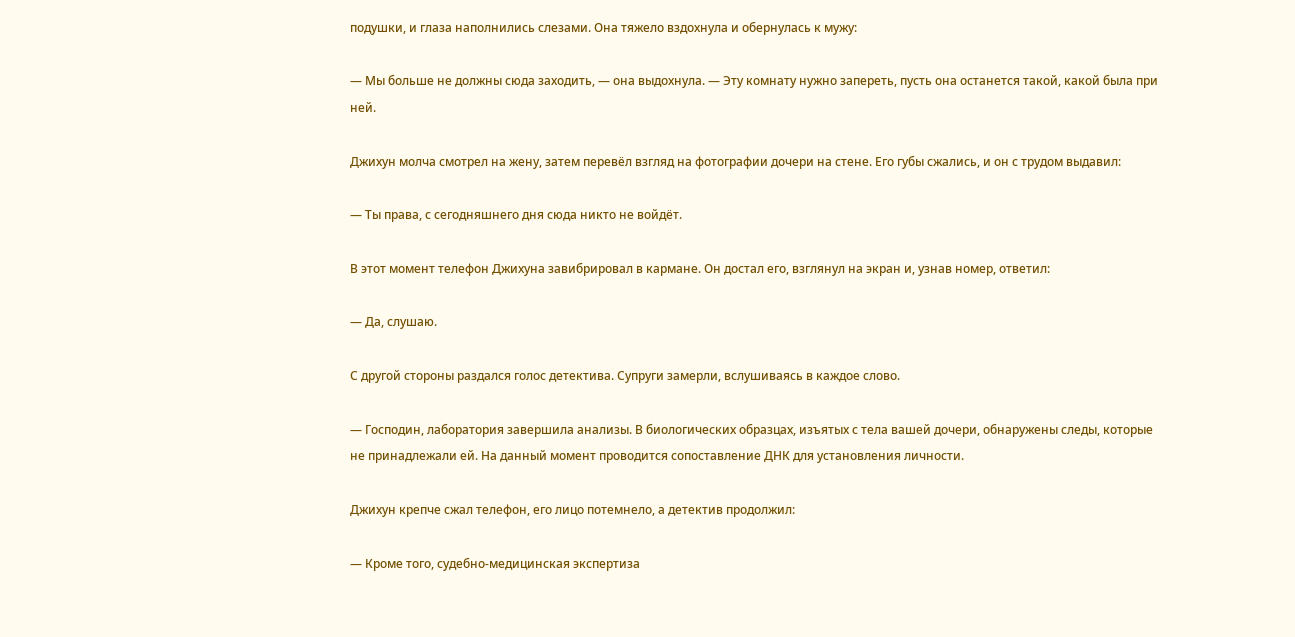подушки, и глаза наполнились слезами. Она тяжело вздохнула и обернулась к мужу:

— Мы больше не должны сюда заходить, — она выдохнула. — Эту комнату нужно запереть, пусть она останется такой, какой была при ней.

Джихун молча смотрел на жену, затем перевёл взгляд на фотографии дочери на стене. Его губы сжались, и он с трудом выдавил:

— Ты права, с сегодняшнего дня сюда никто не войдёт.

В этот момент телефон Джихуна завибрировал в кармане. Он достал его, взглянул на экран и, узнав номер, ответил:

— Да, слушаю.

С другой стороны раздался голос детектива. Супруги замерли, вслушиваясь в каждое слово.

— Господин, лаборатория завершила анализы. В биологических образцах, изъятых с тела вашей дочери, обнаружены следы, которые не принадлежали ей. На данный момент проводится сопоставление ДНК для установления личности.

Джихун крепче сжал телефон, его лицо потемнело, а детектив продолжил:

— Кроме того, судебно-медицинская экспертиза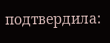подтвердила: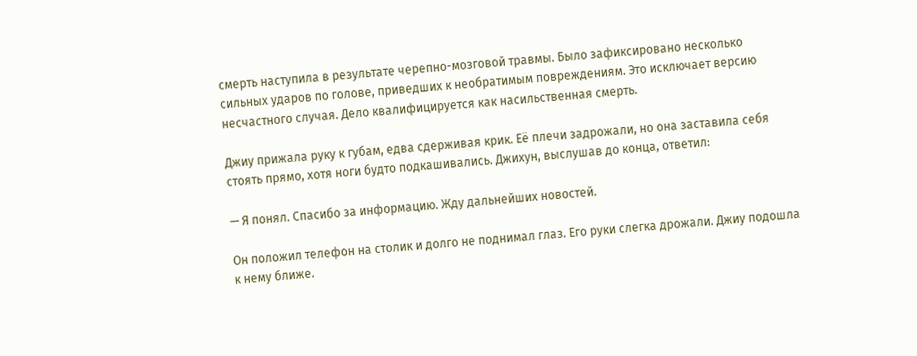смерть наступила в результате черепно-мозговой травмы. Было зафиксировано несколько сильных ударов по голове, приведших к необратимым повреждениям. Это исключает версию несчастного случая. Дело квалифицируется как насильственная смерть.

Джиу прижала руку к губам, едва сдерживая крик. Её плечи задрожали, но она заставила себя стоять прямо, хотя ноги будто подкашивались. Джихун, выслушав до конца, ответил:

— Я понял. Спасибо за информацию. Жду дальнейших новостей.

Он положил телефон на столик и долго не поднимал глаз. Его руки слегка дрожали. Джиу подошла к нему ближе.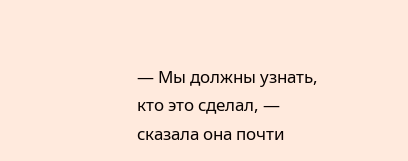— Мы должны узнать, кто это сделал, — сказала она почти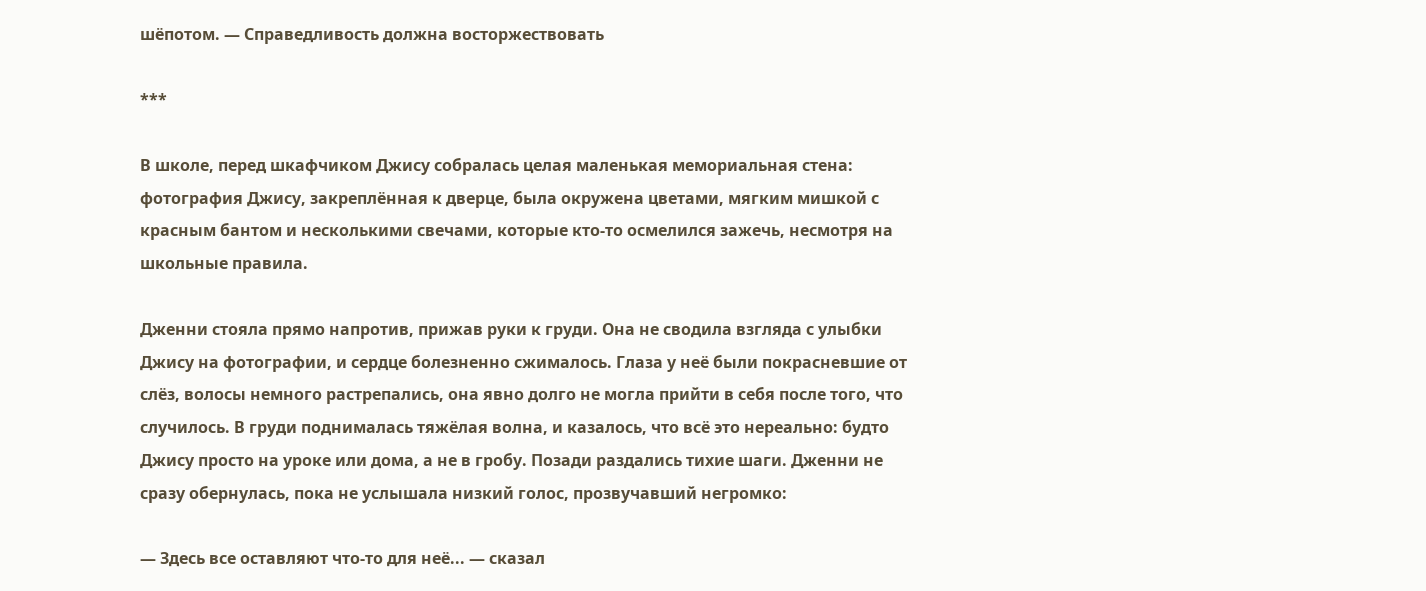шёпотом. — Справедливость должна восторжествовать

***

В школе, перед шкафчиком Джису собралась целая маленькая мемориальная стена: фотография Джису, закреплённая к дверце, была окружена цветами, мягким мишкой с красным бантом и несколькими свечами, которые кто-то осмелился зажечь, несмотря на школьные правила.

Дженни стояла прямо напротив, прижав руки к груди. Она не сводила взгляда с улыбки Джису на фотографии, и сердце болезненно сжималось. Глаза у неё были покрасневшие от слёз, волосы немного растрепались, она явно долго не могла прийти в себя после того, что случилось. В груди поднималась тяжёлая волна, и казалось, что всё это нереально: будто Джису просто на уроке или дома, а не в гробу. Позади раздались тихие шаги. Дженни не сразу обернулась, пока не услышала низкий голос, прозвучавший негромко:

— Здесь все оставляют что-то для неё... — сказал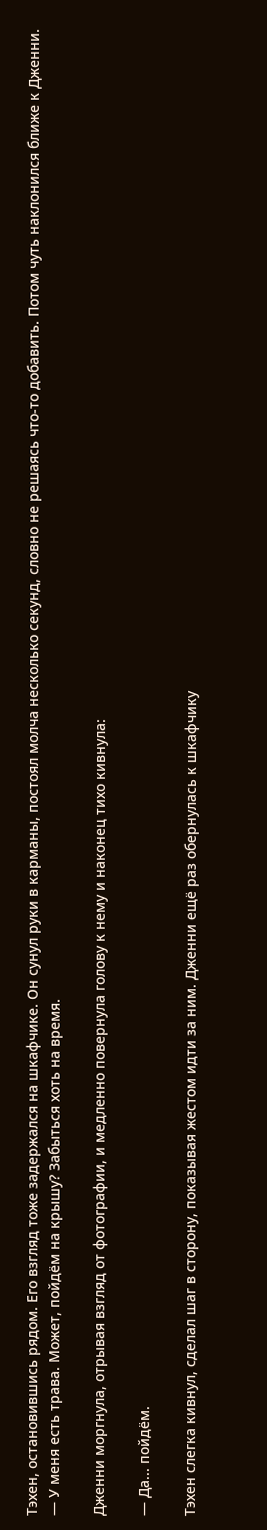Тэхен, остановившись рядом. Его взгляд тоже задержался на шкафчике. Он сунул руки в карманы, постоял молча несколько секунд, словно не решаясь что-то добавить. Потом чуть наклонился ближе к Дженни. — У меня есть трава. Может, пойдём на крышу? Забыться хоть на время.

Дженни моргнула, отрывая взгляд от фотографии, и медленно повернула голову к нему и наконец тихо кивнула:

— Да... пойдём.

Тэхен слегка кивнул, сделал шаг в сторону, показывая жестом идти за ним. Дженни ещё раз обернулась к шкафчику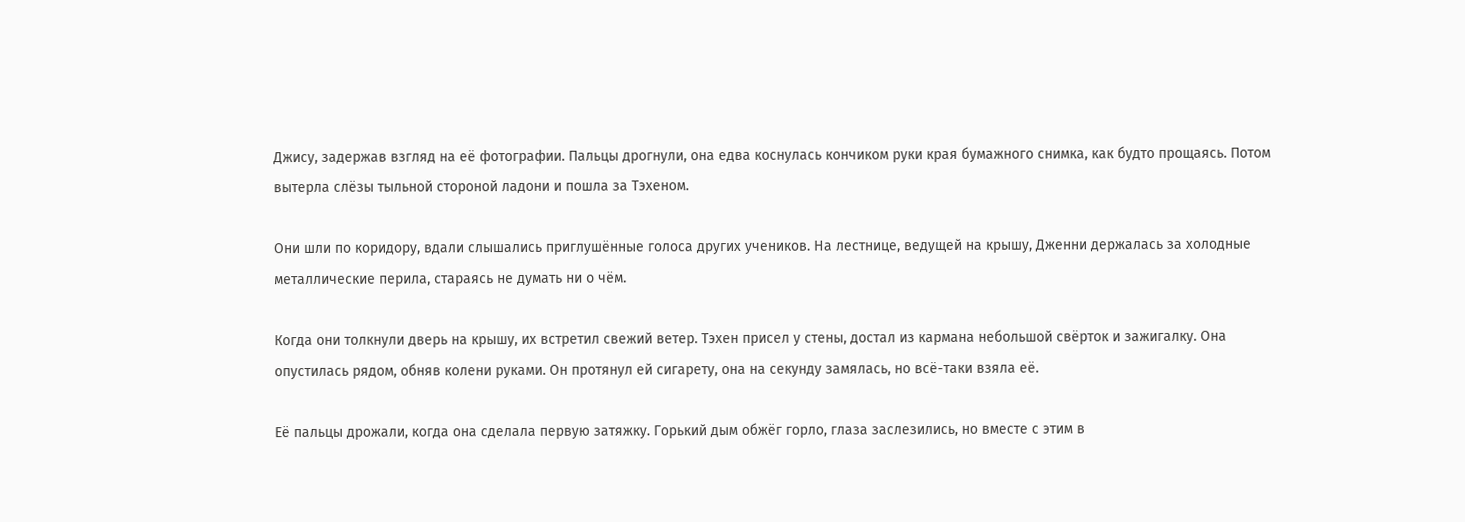Джису, задержав взгляд на её фотографии. Пальцы дрогнули, она едва коснулась кончиком руки края бумажного снимка, как будто прощаясь. Потом вытерла слёзы тыльной стороной ладони и пошла за Тэхеном.

Они шли по коридору, вдали слышались приглушённые голоса других учеников. На лестнице, ведущей на крышу, Дженни держалась за холодные металлические перила, стараясь не думать ни о чём.

Когда они толкнули дверь на крышу, их встретил свежий ветер. Тэхен присел у стены, достал из кармана небольшой свёрток и зажигалку. Она опустилась рядом, обняв колени руками. Он протянул ей сигарету, она на секунду замялась, но всё-таки взяла её.

Её пальцы дрожали, когда она сделала первую затяжку. Горький дым обжёг горло, глаза заслезились, но вместе с этим в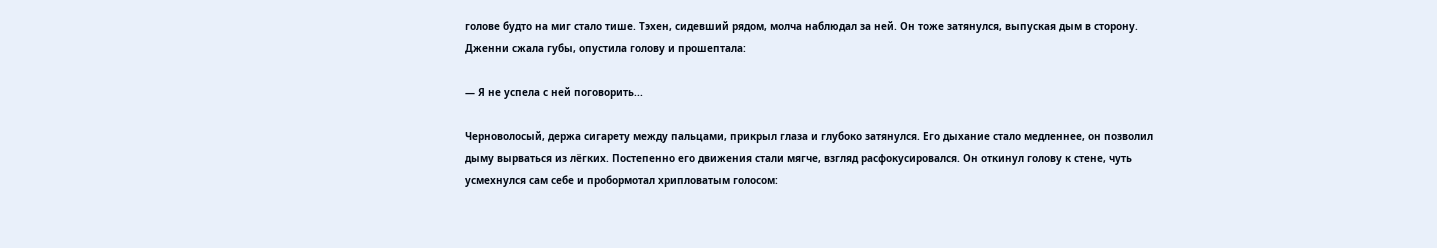голове будто на миг стало тише. Тэхен, сидевший рядом, молча наблюдал за ней. Он тоже затянулся, выпуская дым в сторону. Дженни сжала губы, опустила голову и прошептала:

— Я не успела с ней поговорить...

Черноволосый, держа сигарету между пальцами, прикрыл глаза и глубоко затянулся. Его дыхание стало медленнее, он позволил дыму вырваться из лёгких. Постепенно его движения стали мягче, взгляд расфокусировался. Он откинул голову к стене, чуть усмехнулся сам себе и пробормотал хрипловатым голосом: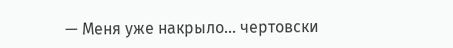— Меня уже накрыло... чертовски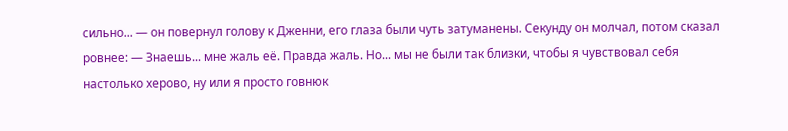сильно... — он повернул голову к Дженни, его глаза были чуть затуманены. Секунду он молчал, потом сказал ровнее: — Знаешь... мне жаль её. Правда жаль. Но... мы не были так близки, чтобы я чувствовал себя настолько херово, ну или я просто говнюк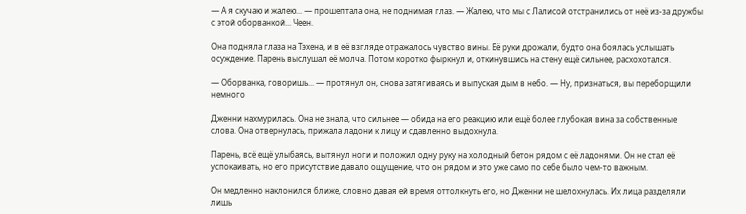— А я скучаю и жалею... — прошептала она, не поднимая глаз. — Жалею, что мы с Лалисой отстранились от неё из-за дружбы с этой оборванкой... Чеен.

Она подняла глаза на Тэхена, и в её взгляде отражалось чувство вины. Её руки дрожали, будто она боялась услышать осуждение. Парень выслушал её молча. Потом коротко фыркнул и, откинувшись на стену ещё сильнее, расхохотался.

— Оборванка, говоришь... — протянул он, снова затягиваясь и выпуская дым в небо. — Ну, признаться, вы переборщили немного

Дженни нахмурилась. Она не знала, что сильнее — обида на его реакцию или ещё более глубокая вина за собственные слова. Она отвернулась, прижала ладони к лицу и сдавленно выдохнула.

Парень, всё ещё улыбаясь, вытянул ноги и положил одну руку на холодный бетон рядом с её ладонями. Он не стал её успокаивать, но его присутствие давало ощущение, что он рядом и это уже само по себе было чем-то важным.

Он медленно наклонился ближе, словно давая ей время оттолкнуть его, но Дженни не шелохнулась. Их лица разделяли лишь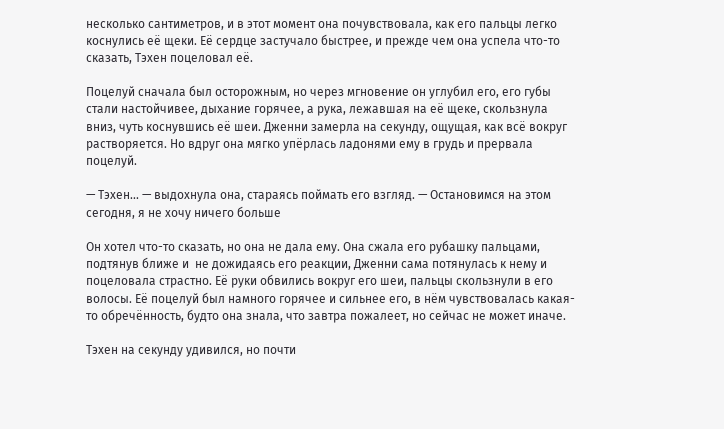несколько сантиметров, и в этот момент она почувствовала, как его пальцы легко коснулись её щеки. Её сердце застучало быстрее, и прежде чем она успела что-то сказать, Тэхен поцеловал её.

Поцелуй сначала был осторожным, но через мгновение он углубил его, его губы стали настойчивее, дыхание горячее, а рука, лежавшая на её щеке, скользнула вниз, чуть коснувшись её шеи. Дженни замерла на секунду, ощущая, как всё вокруг растворяется. Но вдруг она мягко упёрлась ладонями ему в грудь и прервала поцелуй.

— Тэхен... — выдохнула она, стараясь поймать его взгляд. — Остановимся на этом сегодня, я не хочу ничего больше

Он хотел что-то сказать, но она не дала ему. Она сжала его рубашку пальцами, подтянув ближе и  не дожидаясь его реакции, Дженни сама потянулась к нему и поцеловала страстно. Её руки обвились вокруг его шеи, пальцы скользнули в его волосы. Её поцелуй был намного горячее и сильнее его, в нём чувствовалась какая-то обречённость, будто она знала, что завтра пожалеет, но сейчас не может иначе.

Тэхен на секунду удивился, но почти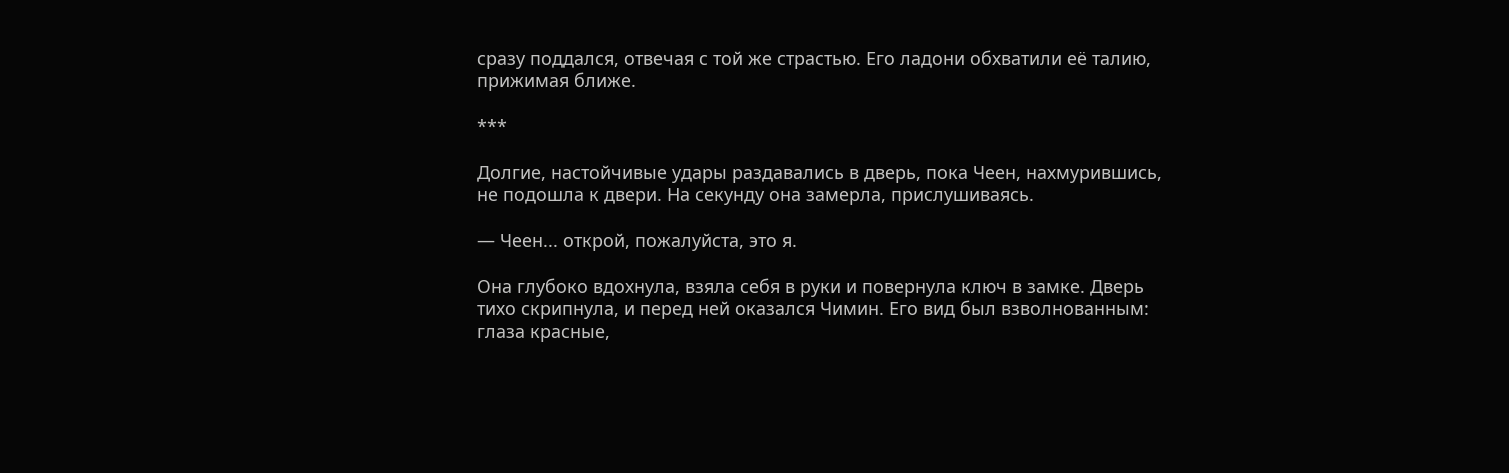сразу поддался, отвечая с той же страстью. Его ладони обхватили её талию, прижимая ближе.

***

Долгие, настойчивые удары раздавались в дверь, пока Чеен, нахмурившись, не подошла к двери. На секунду она замерла, прислушиваясь.

— Чеен... открой, пожалуйста, это я.

Она глубоко вдохнула, взяла себя в руки и повернула ключ в замке. Дверь тихо скрипнула, и перед ней оказался Чимин. Его вид был взволнованным: глаза красные,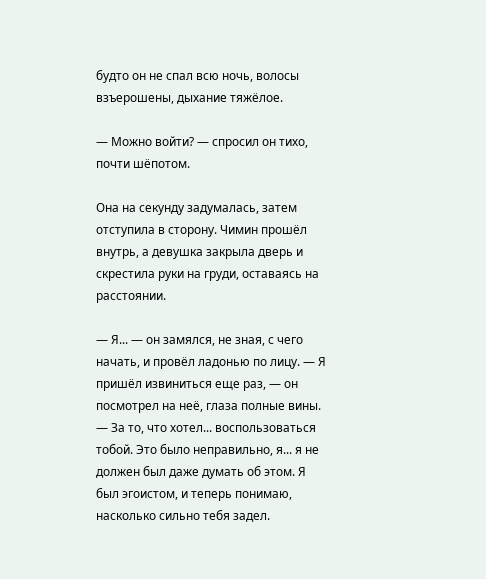будто он не спал всю ночь, волосы взъерошены, дыхание тяжёлое.

— Можно войти? — спросил он тихо, почти шёпотом.

Она на секунду задумалась, затем отступила в сторону. Чимин прошёл внутрь, а девушка закрыла дверь и скрестила руки на груди, оставаясь на расстоянии.

— Я... — он замялся, не зная, с чего начать, и провёл ладонью по лицу. — Я пришёл извиниться еще раз, — он посмотрел на неё, глаза полные вины. — За то, что хотел... воспользоваться тобой. Это было неправильно, я... я не должен был даже думать об этом. Я был эгоистом, и теперь понимаю, насколько сильно тебя задел.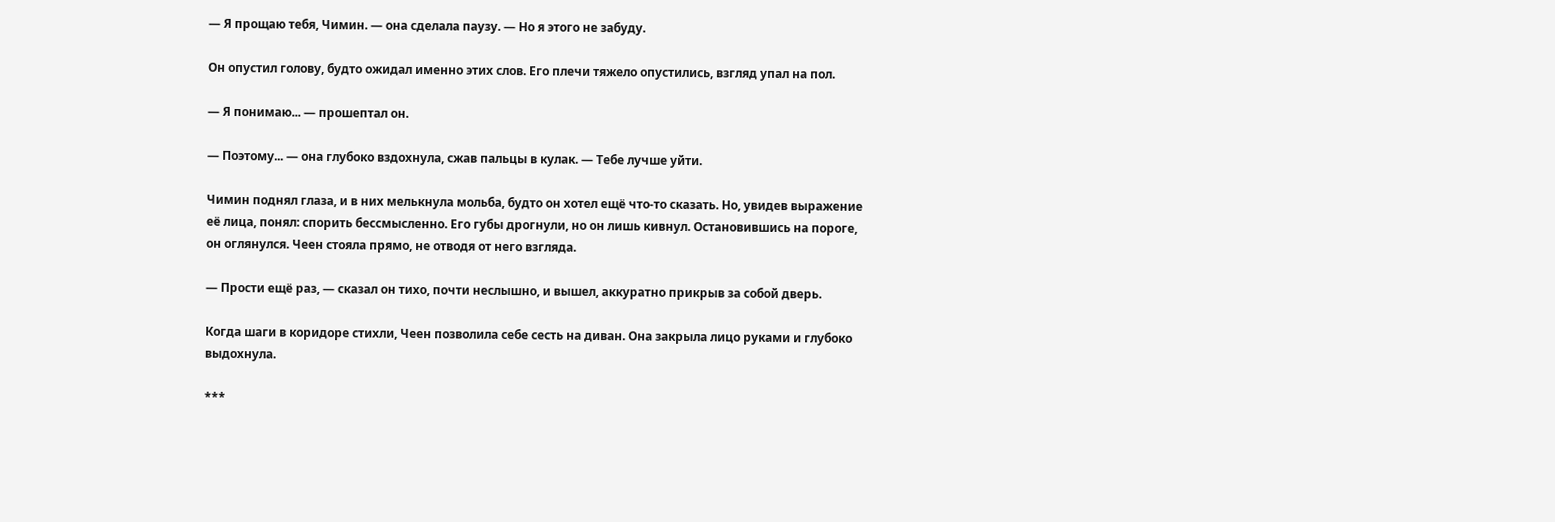— Я прощаю тебя, Чимин. — она сделала паузу. — Но я этого не забуду.

Он опустил голову, будто ожидал именно этих слов. Его плечи тяжело опустились, взгляд упал на пол.

— Я понимаю... — прошептал он.

— Поэтому... — она глубоко вздохнула, сжав пальцы в кулак. — Тебе лучше уйти.

Чимин поднял глаза, и в них мелькнула мольба, будто он хотел ещё что-то сказать. Но, увидев выражение её лица, понял: спорить бессмысленно. Его губы дрогнули, но он лишь кивнул. Остановившись на пороге, он оглянулся. Чеен стояла прямо, не отводя от него взгляда.

— Прости ещё раз, — сказал он тихо, почти неслышно, и вышел, аккуратно прикрыв за собой дверь.

Когда шаги в коридоре стихли, Чеен позволила себе сесть на диван. Она закрыла лицо руками и глубоко выдохнула.

***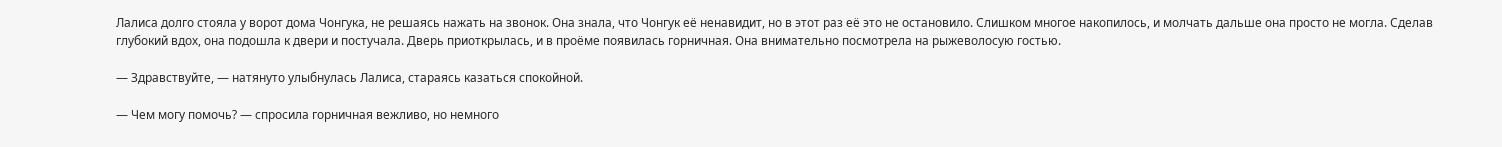Лалиса долго стояла у ворот дома Чонгука, не решаясь нажать на звонок. Она знала, что Чонгук её ненавидит, но в этот раз её это не остановило. Слишком многое накопилось, и молчать дальше она просто не могла. Сделав глубокий вдох, она подошла к двери и постучала. Дверь приоткрылась, и в проёме появилась горничная. Она внимательно посмотрела на рыжеволосую гостью.

— Здравствуйте, — натянуто улыбнулась Лалиса, стараясь казаться спокойной.

— Чем могу помочь? — спросила горничная вежливо, но немного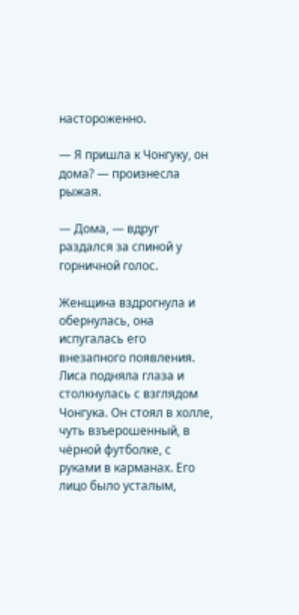настороженно.

— Я пришла к Чонгуку, он дома? — произнесла рыжая.

— Дома, — вдруг раздался за спиной у горничной голос.

Женщина вздрогнула и обернулась, она испугалась его внезапного появления. Лиса подняла глаза и столкнулась с взглядом Чонгука. Он стоял в холле, чуть взъерошенный, в чёрной футболке, с руками в карманах. Его лицо было усталым,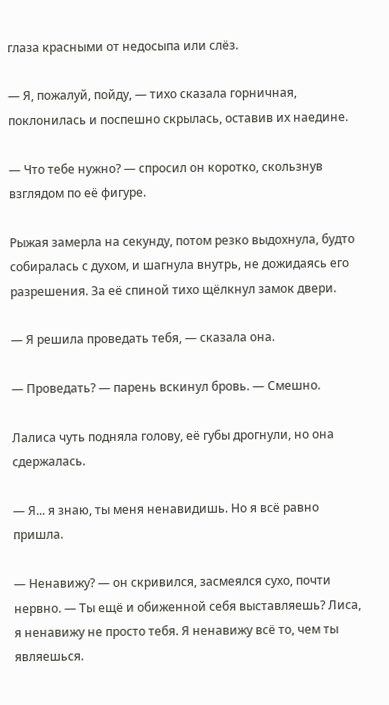глаза красными от недосыпа или слёз.

— Я, пожалуй, пойду, — тихо сказала горничная, поклонилась и поспешно скрылась, оставив их наедине.

— Что тебе нужно? — спросил он коротко, скользнув взглядом по её фигуре.

Рыжая замерла на секунду, потом резко выдохнула, будто собиралась с духом, и шагнула внутрь, не дожидаясь его разрешения. За её спиной тихо щёлкнул замок двери.

— Я решила проведать тебя, — сказала она.

— Проведать? — парень вскинул бровь. — Смешно.

Лалиса чуть подняла голову, её губы дрогнули, но она сдержалась.

— Я... я знаю, ты меня ненавидишь. Но я всё равно пришла.

— Ненавижу? — он скривился, засмеялся сухо, почти нервно. — Ты ещё и обиженной себя выставляешь? Лиса, я ненавижу не просто тебя. Я ненавижу всё то, чем ты являешься.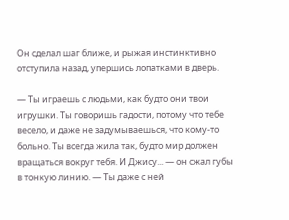Он сделал шаг ближе, и рыжая инстинктивно отступила назад, упершись лопатками в дверь.

— Ты играешь с людьми, как будто они твои игрушки. Ты говоришь гадости, потому что тебе весело, и даже не задумываешься, что кому-то больно. Ты всегда жила так, будто мир должен вращаться вокруг тебя. И Джису... — он сжал губы в тонкую линию. — Ты даже с ней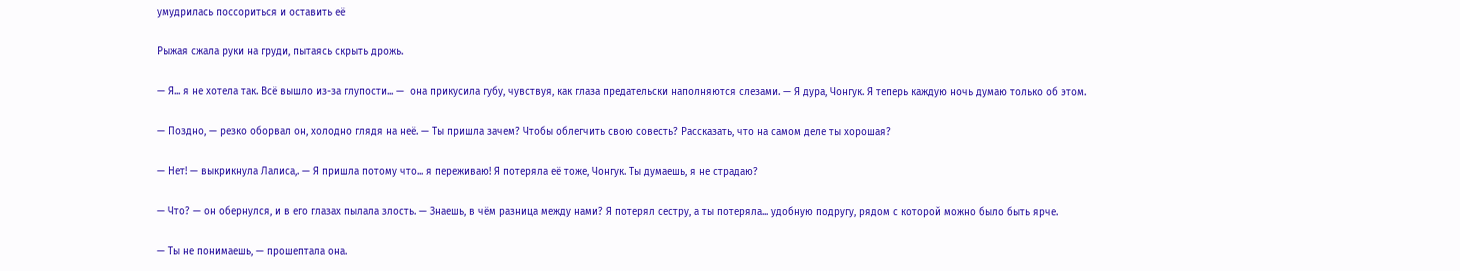умудрилась поссориться и оставить её

Рыжая сжала руки на груди, пытаясь скрыть дрожь.

— Я... я не хотела так. Всё вышло из-за глупости... —  она прикусила губу, чувствуя, как глаза предательски наполняются слезами. — Я дура, Чонгук. Я теперь каждую ночь думаю только об этом.

— Поздно, — резко оборвал он, холодно глядя на неё. — Ты пришла зачем? Чтобы облегчить свою совесть? Рассказать, что на самом деле ты хорошая?

— Нет! — выкрикнула Лалиса,. — Я пришла потому что... я переживаю! Я потеряла её тоже, Чонгук. Ты думаешь, я не страдаю?

— Что? — он обернулся, и в его глазах пылала злость. — Знаешь, в чём разница между нами? Я потерял сестру, а ты потеряла... удобную подругу, рядом с которой можно было быть ярче.

— Ты не понимаешь, — прошептала она.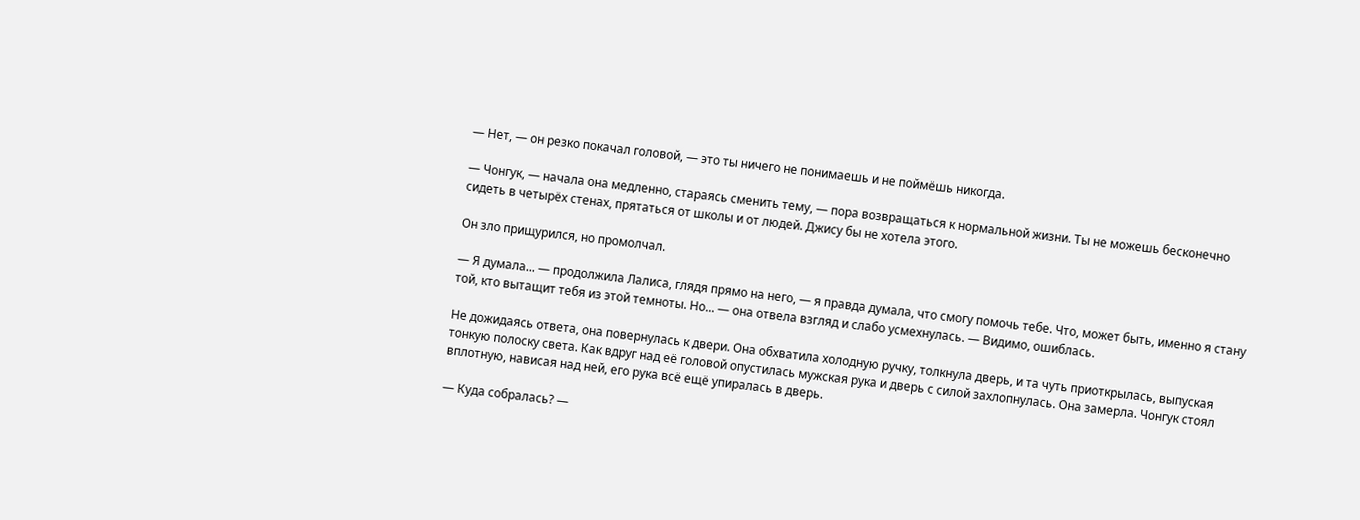— Нет, — он резко покачал головой, — это ты ничего не понимаешь и не поймёшь никогда.

— Чонгук, — начала она медленно, стараясь сменить тему, — пора возвращаться к нормальной жизни. Ты не можешь бесконечно сидеть в четырёх стенах, прятаться от школы и от людей. Джису бы не хотела этого.

Он зло прищурился, но промолчал.

— Я думала... — продолжила Лалиса, глядя прямо на него, — я правда думала, что смогу помочь тебе. Что, может быть, именно я стану той, кто вытащит тебя из этой темноты. Но... — она отвела взгляд и слабо усмехнулась. — Видимо, ошиблась.

Не дожидаясь ответа, она повернулась к двери. Она обхватила холодную ручку, толкнула дверь, и та чуть приоткрылась, выпуская тонкую полоску света. Как вдруг над её головой опустилась мужская рука и дверь с силой захлопнулась. Она замерла. Чонгук стоял вплотную, нависая над ней, его рука всё ещё упиралась в дверь.

— Куда собралась? —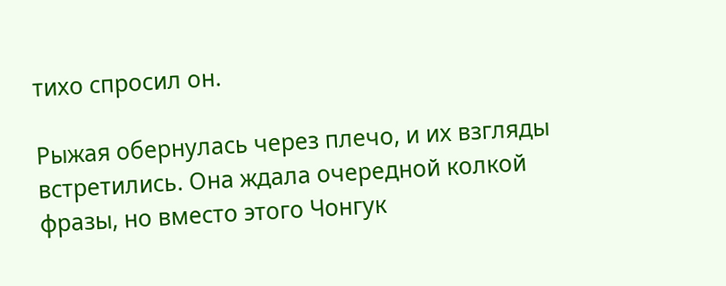тихо спросил он.

Рыжая обернулась через плечо, и их взгляды встретились. Она ждала очередной колкой фразы, но вместо этого Чонгук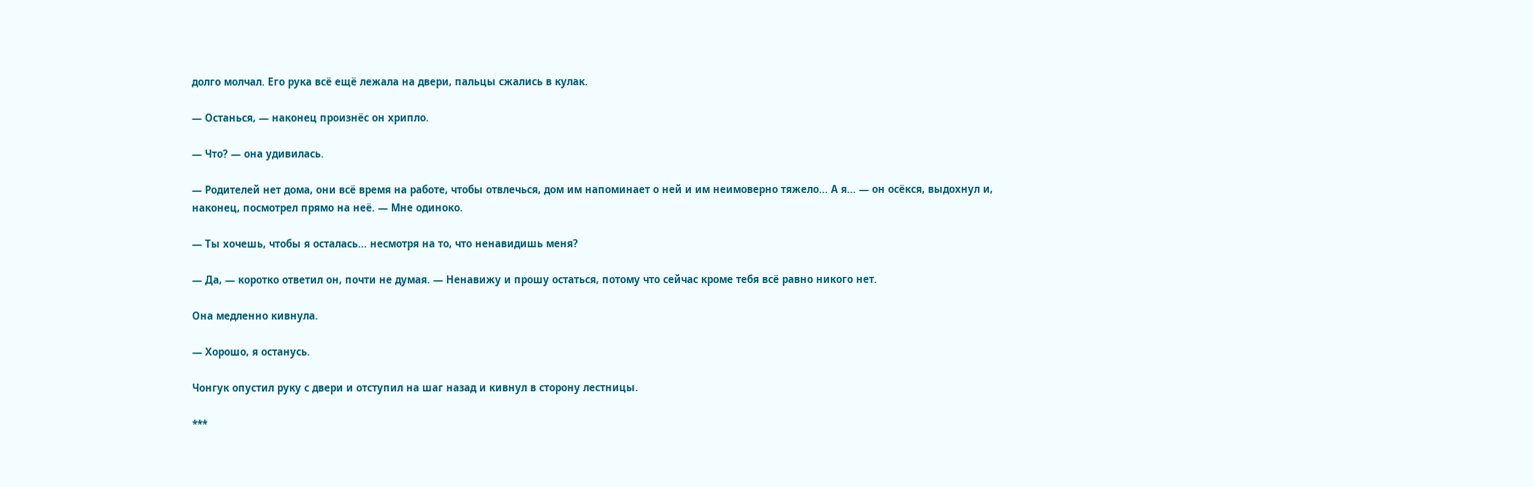долго молчал. Его рука всё ещё лежала на двери, пальцы сжались в кулак.

— Останься, — наконец произнёс он хрипло.

— Что? — она удивилась.

— Родителей нет дома, они всё время на работе, чтобы отвлечься, дом им напоминает о ней и им неимоверно тяжело... А я... — он осёкся, выдохнул и, наконец, посмотрел прямо на неё. — Мне одиноко.

— Ты хочешь, чтобы я осталась... несмотря на то, что ненавидишь меня?

— Да, — коротко ответил он, почти не думая. — Ненавижу и прошу остаться, потому что сейчас кроме тебя всё равно никого нет.

Она медленно кивнула.

— Хорошо, я останусь.

Чонгук опустил руку с двери и отступил на шаг назад и кивнул в сторону лестницы.

***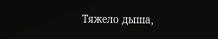Тяжело дыша,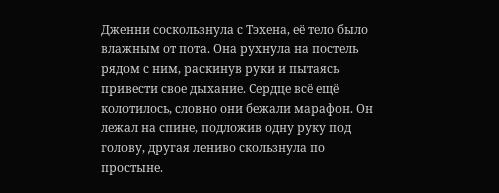Дженни соскользнула с Тэхена, её тело было влажным от пота. Она рухнула на постель рядом с ним, раскинув руки и пытаясь привести свое дыхание. Сердце всё ещё колотилось, словно они бежали марафон. Он лежал на спине, подложив одну руку под голову, другая лениво скользнула по простыне.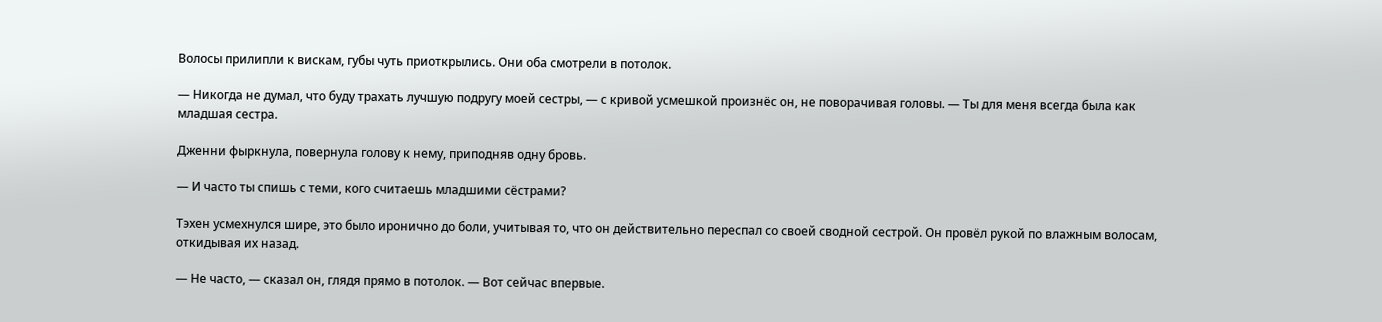Волосы прилипли к вискам, губы чуть приоткрылись. Они оба смотрели в потолок.

— Никогда не думал, что буду трахать лучшую подругу моей сестры, — с кривой усмешкой произнёс он, не поворачивая головы. — Ты для меня всегда была как младшая сестра.

Дженни фыркнула, повернула голову к нему, приподняв одну бровь.

— И часто ты спишь с теми, кого считаешь младшими сёстрами?

Тэхен усмехнулся шире, это было иронично до боли, учитывая то, что он действительно переспал со своей сводной сестрой. Он провёл рукой по влажным волосам, откидывая их назад.

— Не часто, — сказал он, глядя прямо в потолок. — Вот сейчас впервые.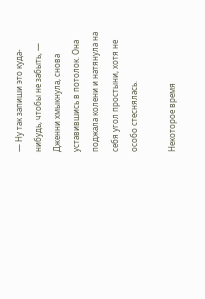— Ну так запиши это куда-нибудь, чтобы не забыть, — Дженни хмыкнула, снова уставившись в потолок. Она поджала колени и натянула на себя угол простыни, хотя не особо стеснялась.

Некоторое время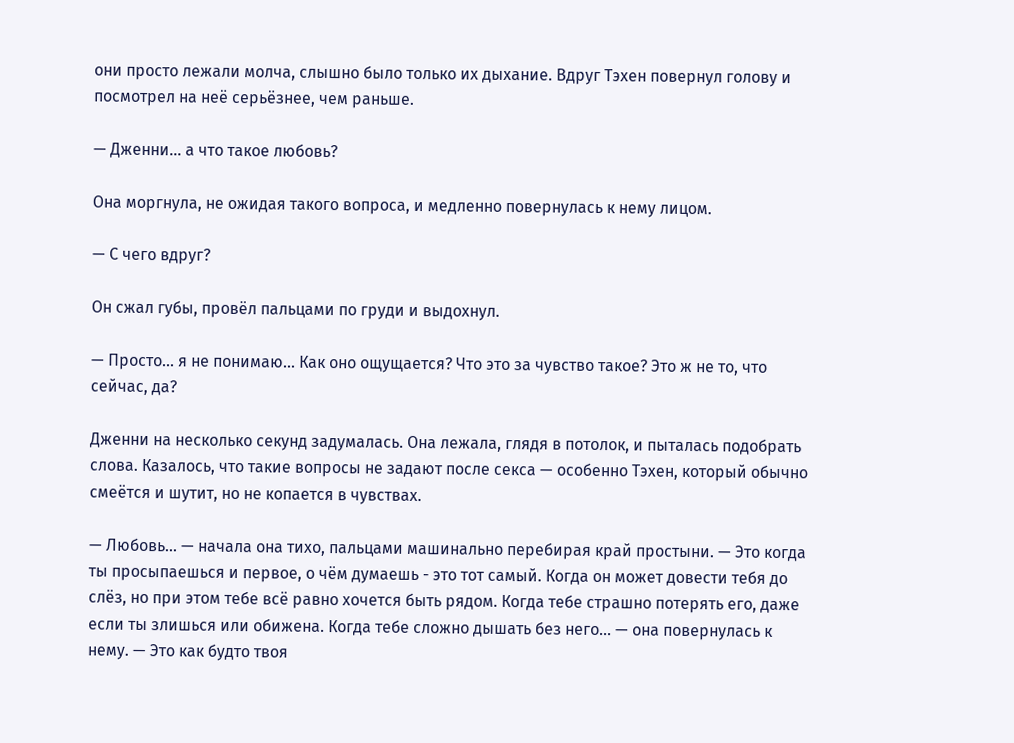они просто лежали молча, слышно было только их дыхание. Вдруг Тэхен повернул голову и посмотрел на неё серьёзнее, чем раньше.

— Дженни... а что такое любовь?

Она моргнула, не ожидая такого вопроса, и медленно повернулась к нему лицом.

— С чего вдруг?

Он сжал губы, провёл пальцами по груди и выдохнул.

— Просто... я не понимаю... Как оно ощущается? Что это за чувство такое? Это ж не то, что сейчас, да?

Дженни на несколько секунд задумалась. Она лежала, глядя в потолок, и пыталась подобрать слова. Казалось, что такие вопросы не задают после секса — особенно Тэхен, который обычно смеётся и шутит, но не копается в чувствах.

— Любовь... — начала она тихо, пальцами машинально перебирая край простыни. — Это когда ты просыпаешься и первое, о чём думаешь - это тот самый. Когда он может довести тебя до слёз, но при этом тебе всё равно хочется быть рядом. Когда тебе страшно потерять его, даже если ты злишься или обижена. Когда тебе сложно дышать без него... — она повернулась к нему. — Это как будто твоя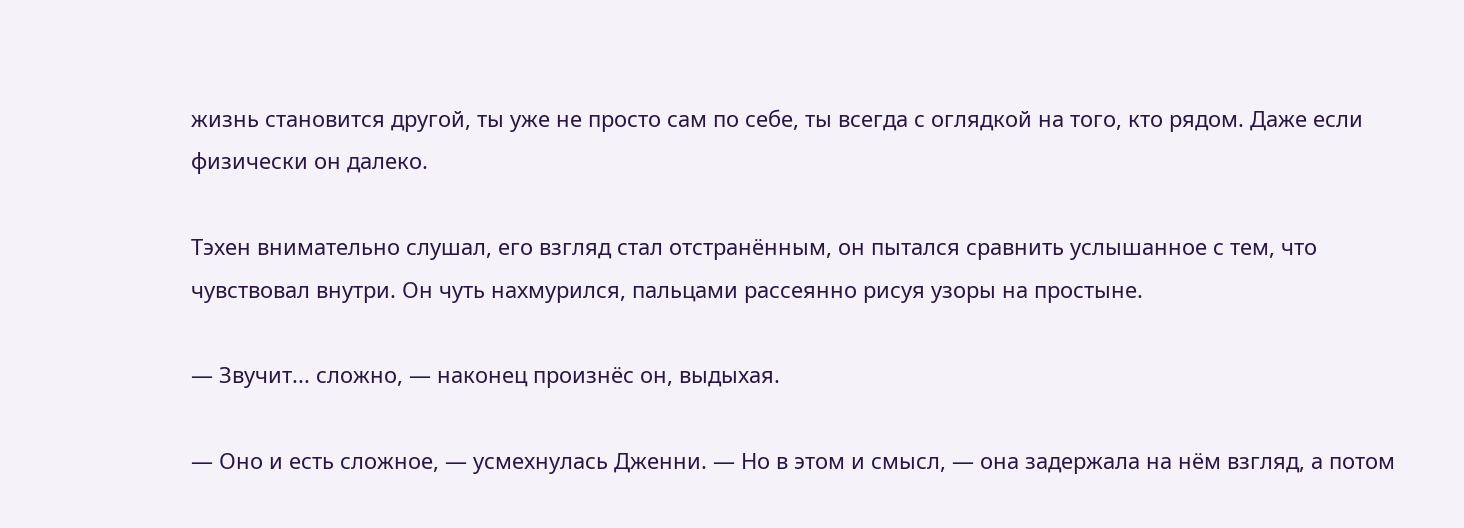жизнь становится другой, ты уже не просто сам по себе, ты всегда с оглядкой на того, кто рядом. Даже если физически он далеко.

Тэхен внимательно слушал, его взгляд стал отстранённым, он пытался сравнить услышанное с тем, что чувствовал внутри. Он чуть нахмурился, пальцами рассеянно рисуя узоры на простыне.

— Звучит... сложно, — наконец произнёс он, выдыхая.

— Оно и есть сложное, — усмехнулась Дженни. — Но в этом и смысл, — она задержала на нём взгляд, а потом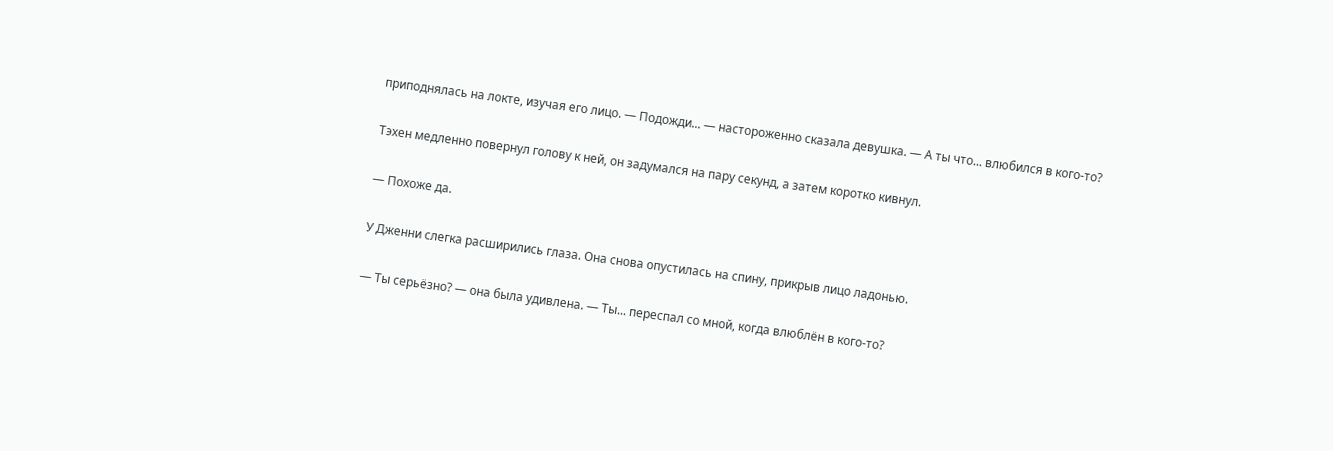приподнялась на локте, изучая его лицо. — Подожди... — настороженно сказала девушка. — А ты что... влюбился в кого-то?

Тэхен медленно повернул голову к ней, он задумался на пару секунд, а затем коротко кивнул.

— Похоже да.

У Дженни слегка расширились глаза. Она снова опустилась на спину, прикрыв лицо ладонью.

— Ты серьёзно? — она была удивлена. — Ты... переспал со мной, когда влюблён в кого-то?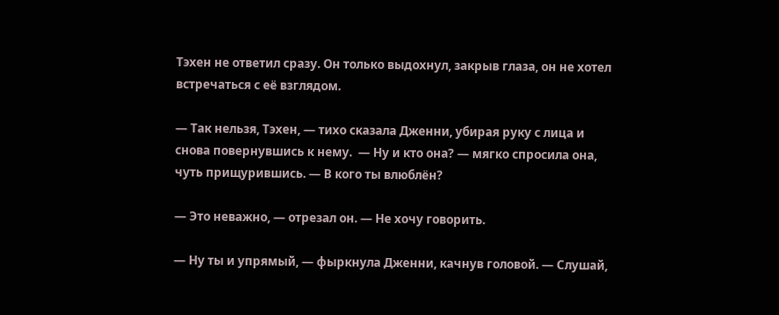Тэхен не ответил сразу. Он только выдохнул, закрыв глаза, он не хотел встречаться с её взглядом.

— Так нельзя, Тэхен, — тихо сказала Дженни, убирая руку с лица и снова повернувшись к нему.  — Ну и кто она? — мягко спросила она, чуть прищурившись. — В кого ты влюблён?

— Это неважно, — отрезал он. — Не хочу говорить.

— Ну ты и упрямый, — фыркнула Дженни, качнув головой. — Слушай,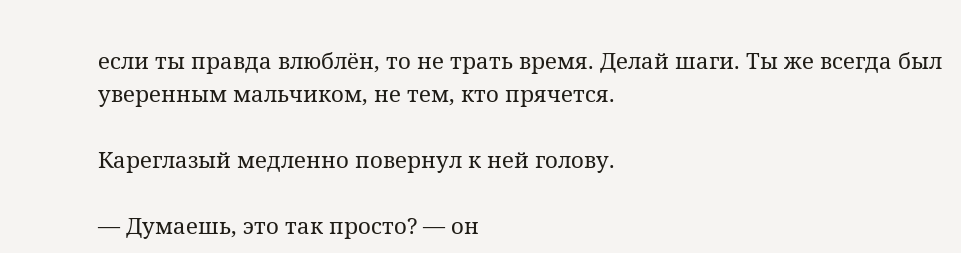если ты правда влюблён, то не трать время. Делай шаги. Ты же всегда был уверенным мальчиком, не тем, кто прячется.

Кареглазый медленно повернул к ней голову.

— Думаешь, это так просто? — он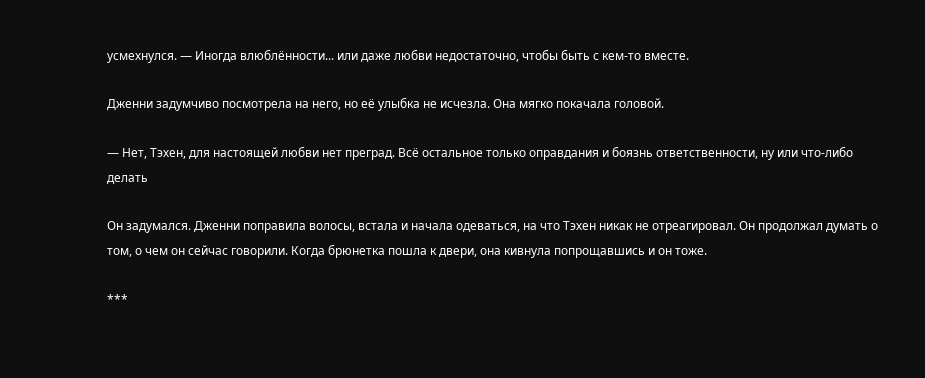усмехнулся. — Иногда влюблённости... или даже любви недостаточно, чтобы быть с кем-то вместе.

Дженни задумчиво посмотрела на него, но её улыбка не исчезла. Она мягко покачала головой.

— Нет, Тэхен, для настоящей любви нет преград. Всё остальное только оправдания и боязнь ответственности, ну или что-либо делать

Он задумался. Дженни поправила волосы, встала и начала одеваться, на что Тэхен никак не отреагировал. Он продолжал думать о том, о чем он сейчас говорили. Когда брюнетка пошла к двери, она кивнула попрощавшись и он тоже.

***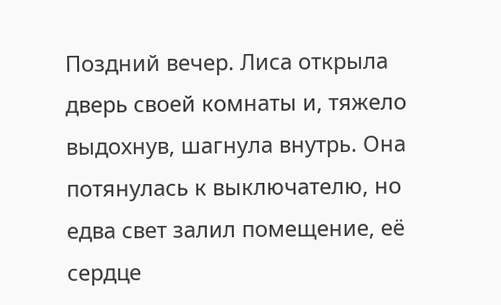Поздний вечер. Лиса открыла дверь своей комнаты и, тяжело выдохнув, шагнула внутрь. Она потянулась к выключателю, но едва свет залил помещение, её сердце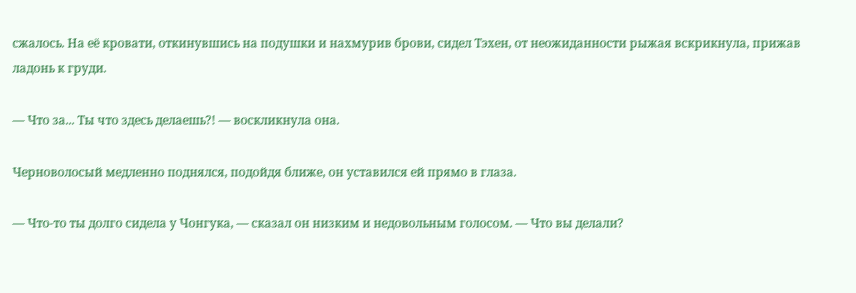сжалось. На её кровати, откинувшись на подушки и нахмурив брови, сидел Тэхен, от неожиданности рыжая вскрикнула, прижав ладонь к груди.

— Что за... Ты что здесь делаешь?! — воскликнула она.

Черноволосый медленно поднялся, подойдя ближе, он уставился ей прямо в глаза.

— Что-то ты долго сидела у Чонгука, — сказал он низким и недовольным голосом. — Что вы делали?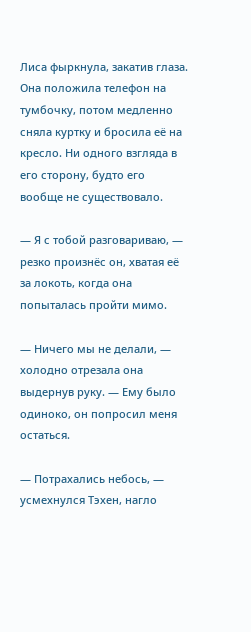Лиса фыркнула, закатив глаза. Она положила телефон на тумбочку, потом медленно сняла куртку и бросила её на кресло. Ни одного взгляда в его сторону, будто его вообще не существовало.

— Я с тобой разговариваю, — резко произнёс он, хватая её за локоть, когда она попыталась пройти мимо.

— Ничего мы не делали, — холодно отрезала она выдернув руку. — Ему было одиноко, он попросил меня остаться.

— Потрахались небось, — усмехнулся Тэхен, нагло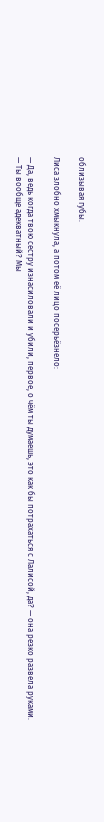облизывая губы.

Лиса злобно хмыкнула, а потом её лицо посерьёзнело:

— Да, ведь когда твою сестру изнасиловали и убили, первое, о чём ты думаешь, это как бы потрахаться с Лалисой, да? — она резко развела руками. — Ты вообще адекватный? Мы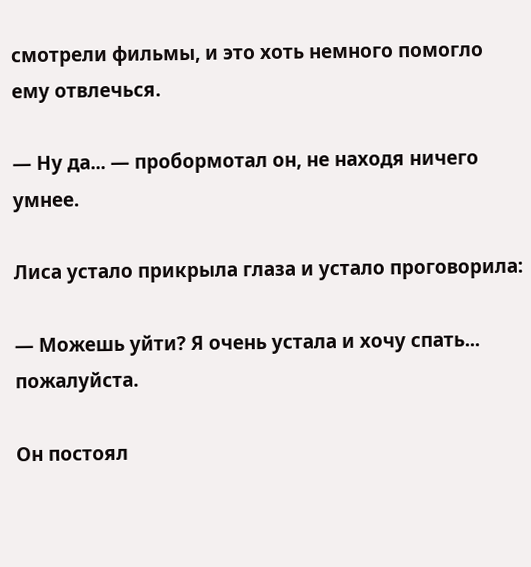смотрели фильмы, и это хоть немного помогло ему отвлечься.

— Ну да... — пробормотал он, не находя ничего умнее.

Лиса устало прикрыла глаза и устало проговорила:

— Можешь уйти? Я очень устала и хочу спать... пожалуйста.

Он постоял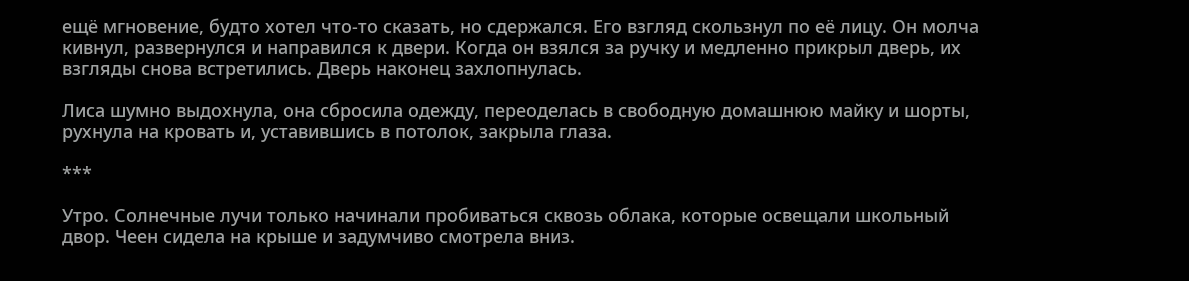ещё мгновение, будто хотел что-то сказать, но сдержался. Его взгляд скользнул по её лицу. Он молча кивнул, развернулся и направился к двери. Когда он взялся за ручку и медленно прикрыл дверь, их взгляды снова встретились. Дверь наконец захлопнулась.

Лиса шумно выдохнула, она сбросила одежду, переоделась в свободную домашнюю майку и шорты, рухнула на кровать и, уставившись в потолок, закрыла глаза.

***

Утро. Солнечные лучи только начинали пробиваться сквозь облака, которые освещали школьный двор. Чеен сидела на крыше и задумчиво смотрела вниз.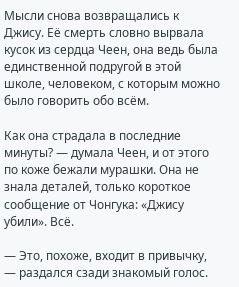Мысли снова возвращались к Джису. Её смерть словно вырвала кусок из сердца Чеен, она ведь была единственной подругой в этой школе, человеком, с которым можно было говорить обо всём.

Как она страдала в последние минуты? — думала Чеен, и от этого по коже бежали мурашки. Она не знала деталей, только короткое сообщение от Чонгука: «Джису убили». Всё.

— Это, похоже, входит в привычку, — раздался сзади знакомый голос.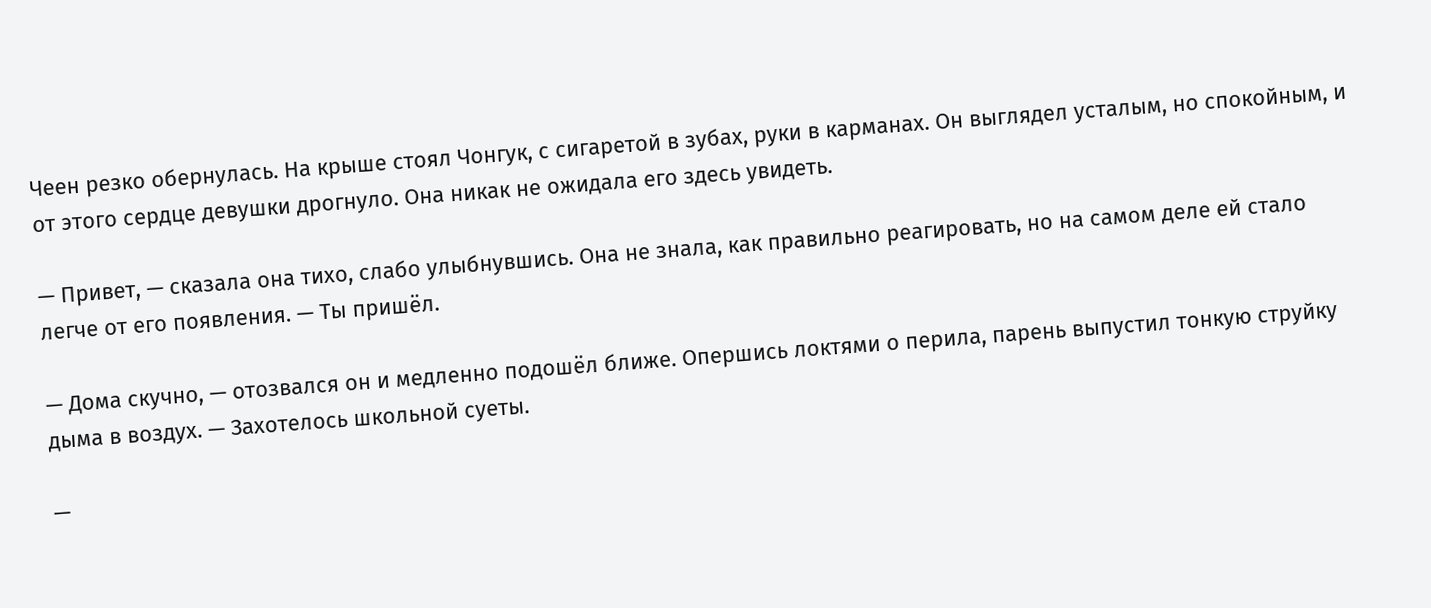Чеен резко обернулась. На крыше стоял Чонгук, с сигаретой в зубах, руки в карманах. Он выглядел усталым, но спокойным, и от этого сердце девушки дрогнуло. Она никак не ожидала его здесь увидеть.

— Привет, — сказала она тихо, слабо улыбнувшись. Она не знала, как правильно реагировать, но на самом деле ей стало легче от его появления. — Ты пришёл.

— Дома скучно, — отозвался он и медленно подошёл ближе. Опершись локтями о перила, парень выпустил тонкую струйку дыма в воздух. — Захотелось школьной суеты.

—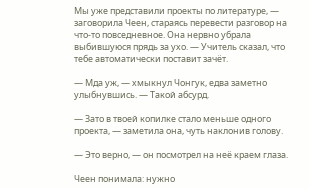Мы уже представили проекты по литературе, — заговорила Чеен, стараясь перевести разговор на что-то повседневное. Она нервно убрала выбившуюся прядь за ухо. — Учитель сказал, что тебе автоматически поставит зачёт.

— Мда уж, — хмыкнул Чонгук, едва заметно улыбнувшись. — Такой абсурд.

— Зато в твоей копилке стало меньше одного проекта, — заметила она, чуть наклонив голову.

— Это верно, — он посмотрел на неё краем глаза.

Чеен понимала: нужно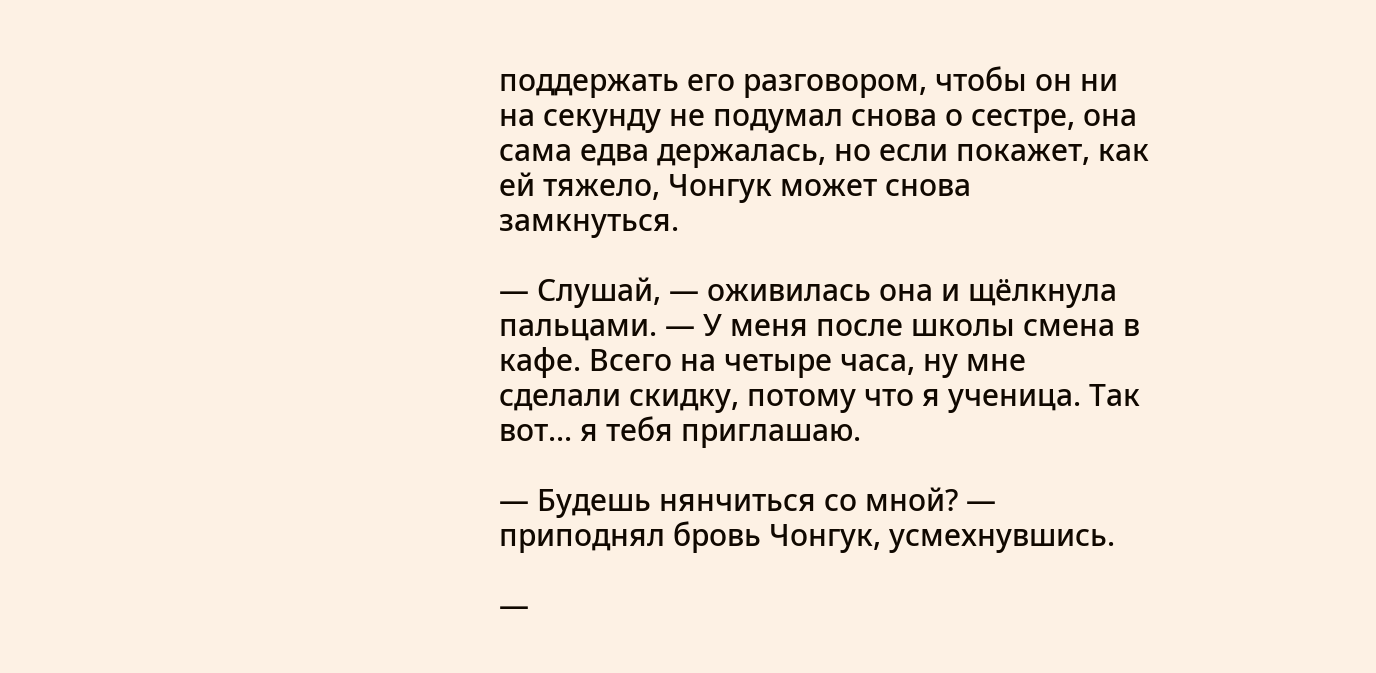поддержать его разговором, чтобы он ни на секунду не подумал снова о сестре, она сама едва держалась, но если покажет, как ей тяжело, Чонгук может снова замкнуться.

— Слушай, — оживилась она и щёлкнула пальцами. — У меня после школы смена в кафе. Всего на четыре часа, ну мне сделали скидку, потому что я ученица. Так вот... я тебя приглашаю.

— Будешь нянчиться со мной? — приподнял бровь Чонгук, усмехнувшись.

—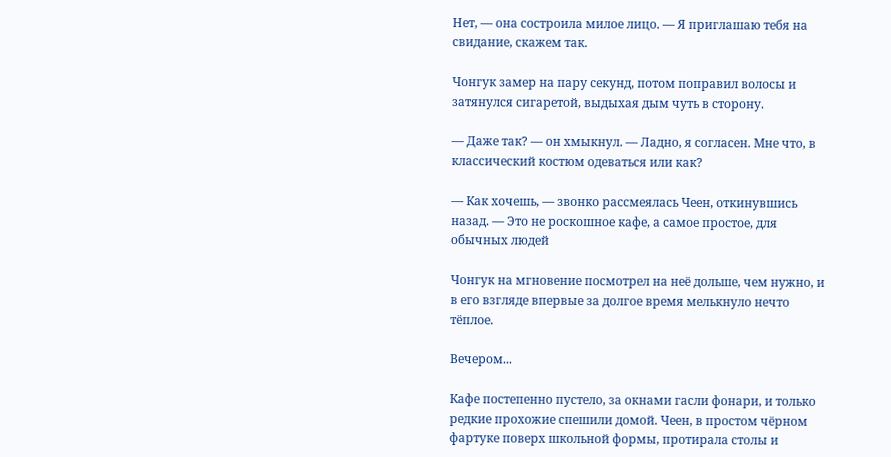Нет, — она состроила милое лицо. — Я приглашаю тебя на свидание, скажем так.

Чонгук замер на пару секунд, потом поправил волосы и затянулся сигаретой, выдыхая дым чуть в сторону.

— Даже так? — он хмыкнул. — Ладно, я согласен. Мне что, в классический костюм одеваться или как?

— Как хочешь, — звонко рассмеялась Чеен, откинувшись назад. — Это не роскошное кафе, а самое простое, для обычных людей

Чонгук на мгновение посмотрел на неё дольше, чем нужно, и в его взгляде впервые за долгое время мелькнуло нечто тёплое.

Вечером...

Кафе постепенно пустело, за окнами гасли фонари, и только редкие прохожие спешили домой. Чеен, в простом чёрном фартуке поверх школьной формы, протирала столы и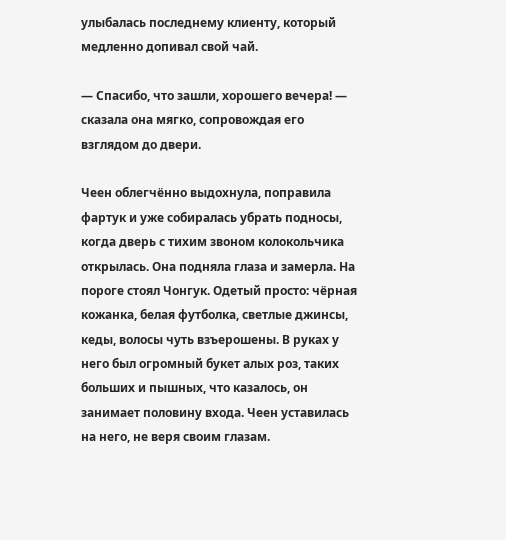улыбалась последнему клиенту, который медленно допивал свой чай.

— Спасибо, что зашли, хорошего вечера! — сказала она мягко, сопровождая его взглядом до двери.

Чеен облегчённо выдохнула, поправила фартук и уже собиралась убрать подносы, когда дверь с тихим звоном колокольчика открылась. Она подняла глаза и замерла. На пороге стоял Чонгук. Одетый просто: чёрная кожанка, белая футболка, светлые джинсы, кеды, волосы чуть взъерошены. В руках у него был огромный букет алых роз, таких больших и пышных, что казалось, он занимает половину входа. Чеен уставилась на него, не веря своим глазам.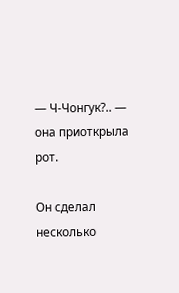— Ч-Чонгук?.. — она приоткрыла рот.

Он сделал несколько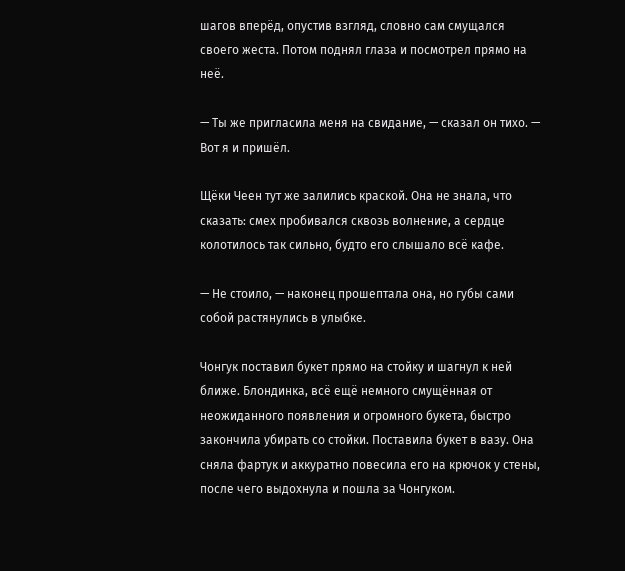шагов вперёд, опустив взгляд, словно сам смущался своего жеста. Потом поднял глаза и посмотрел прямо на неё.

— Ты же пригласила меня на свидание, — сказал он тихо. — Вот я и пришёл.

Щёки Чеен тут же залились краской. Она не знала, что сказать: смех пробивался сквозь волнение, а сердце колотилось так сильно, будто его слышало всё кафе.

— Не стоило, — наконец прошептала она, но губы сами собой растянулись в улыбке.

Чонгук поставил букет прямо на стойку и шагнул к ней ближе. Блондинка, всё ещё немного смущённая от неожиданного появления и огромного букета, быстро закончила убирать со стойки. Поставила букет в вазу. Она сняла фартук и аккуратно повесила его на крючок у стены, после чего выдохнула и пошла за Чонгуком.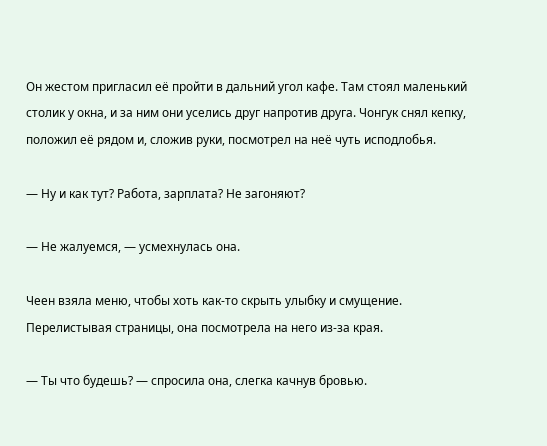Он жестом пригласил её пройти в дальний угол кафе. Там стоял маленький столик у окна, и за ним они уселись друг напротив друга. Чонгук снял кепку, положил её рядом и, сложив руки, посмотрел на неё чуть исподлобья.

— Ну и как тут? Работа, зарплата? Не загоняют?

— Не жалуемся, — усмехнулась она.

Чеен взяла меню, чтобы хоть как-то скрыть улыбку и смущение. Перелистывая страницы, она посмотрела на него из-за края.

— Ты что будешь? — спросила она, слегка качнув бровью.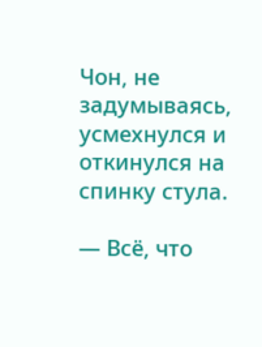Чон, не задумываясь, усмехнулся и откинулся на спинку стула.

— Всё, что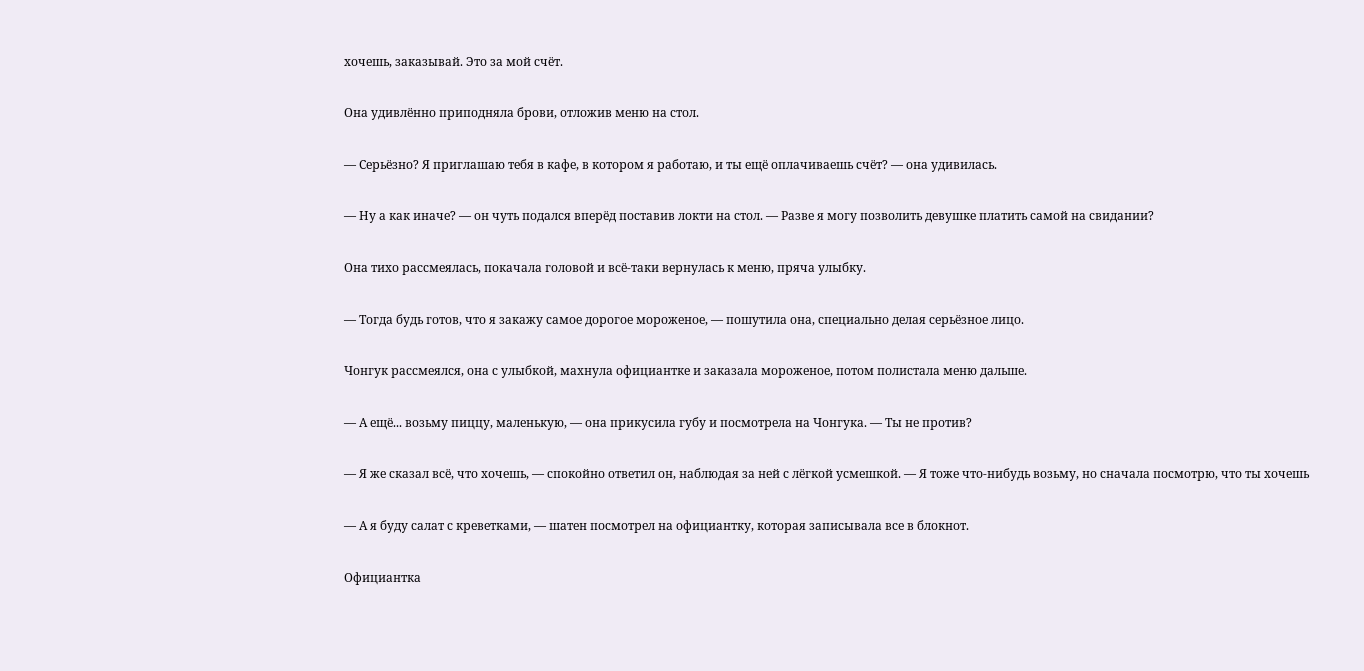хочешь, заказывай. Это за мой счёт.

Она удивлённо приподняла брови, отложив меню на стол.

— Серьёзно? Я приглашаю тебя в кафе, в котором я работаю, и ты ещё оплачиваешь счёт? — она удивилась.

— Ну а как иначе? — он чуть подался вперёд поставив локти на стол. — Разве я могу позволить девушке платить самой на свидании?

Она тихо рассмеялась, покачала головой и всё-таки вернулась к меню, пряча улыбку.

— Тогда будь готов, что я закажу самое дорогое мороженое, — пошутила она, специально делая серьёзное лицо.

Чонгук рассмеялся, она с улыбкой, махнула официантке и заказала мороженое, потом полистала меню дальше.

— А ещё... возьму пиццу, маленькую, — она прикусила губу и посмотрела на Чонгука. — Ты не против?

— Я же сказал всё, что хочешь, — спокойно ответил он, наблюдая за ней с лёгкой усмешкой. — Я тоже что-нибудь возьму, но сначала посмотрю, что ты хочешь

— А я буду салат с креветками, — шатен посмотрел на официантку, которая записывала все в блокнот.

Официантка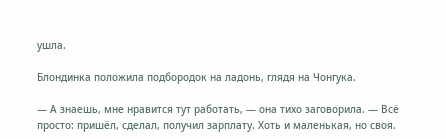ушла.

Блондинка положила подбородок на ладонь, глядя на Чонгука.

— А знаешь, мне нравится тут работать, — она тихо заговорила. — Всё просто: пришёл, сделал, получил зарплату. Хоть и маленькая, но своя.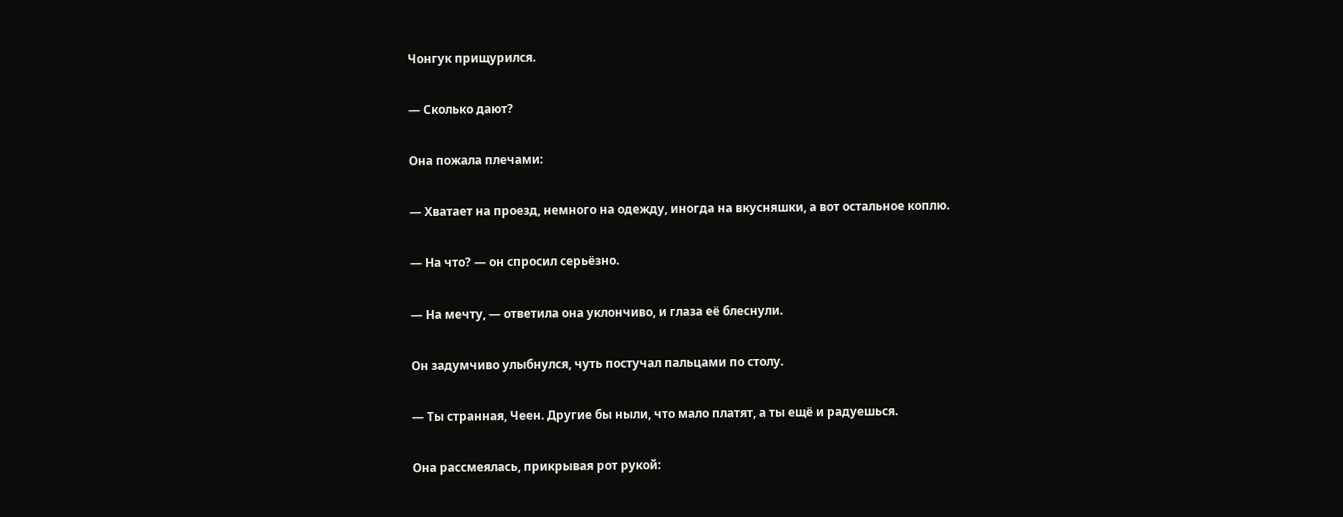Чонгук прищурился.

— Сколько дают?

Она пожала плечами:

— Хватает на проезд, немного на одежду, иногда на вкусняшки, а вот остальное коплю.

— На что? — он спросил серьёзно.

— На мечту, — ответила она уклончиво, и глаза её блеснули.

Он задумчиво улыбнулся, чуть постучал пальцами по столу.

— Ты странная, Чеен. Другие бы ныли, что мало платят, а ты ещё и радуешься.

Она рассмеялась, прикрывая рот рукой: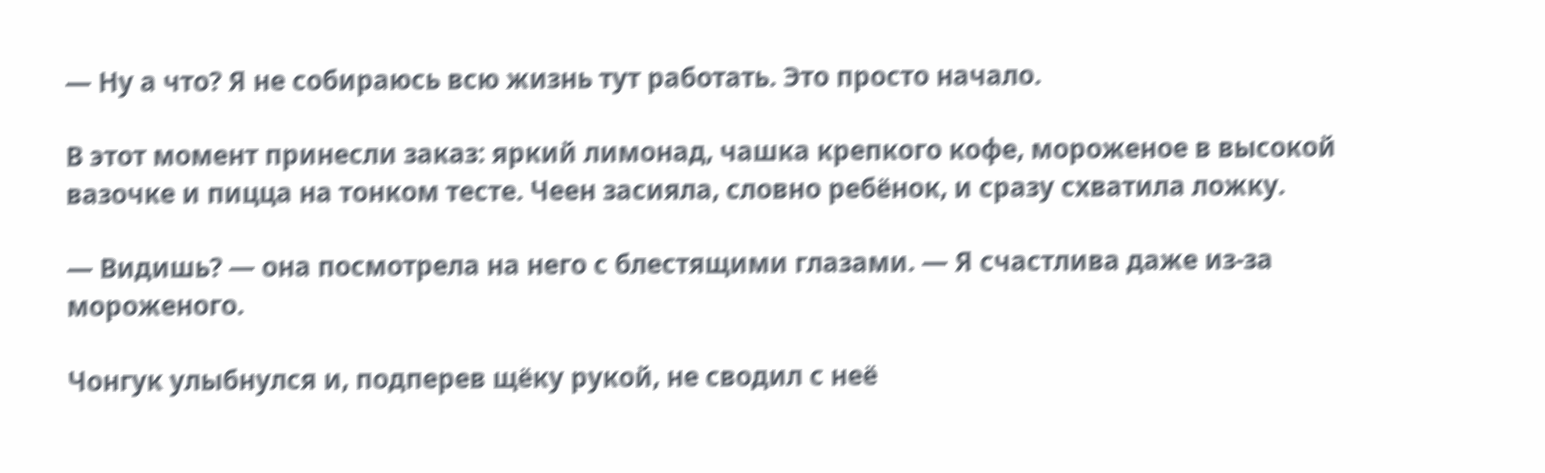— Ну а что? Я не собираюсь всю жизнь тут работать. Это просто начало.

В этот момент принесли заказ: яркий лимонад, чашка крепкого кофе, мороженое в высокой вазочке и пицца на тонком тесте. Чеен засияла, словно ребёнок, и сразу схватила ложку.

— Видишь? — она посмотрела на него с блестящими глазами. — Я счастлива даже из-за мороженого.

Чонгук улыбнулся и, подперев щёку рукой, не сводил с неё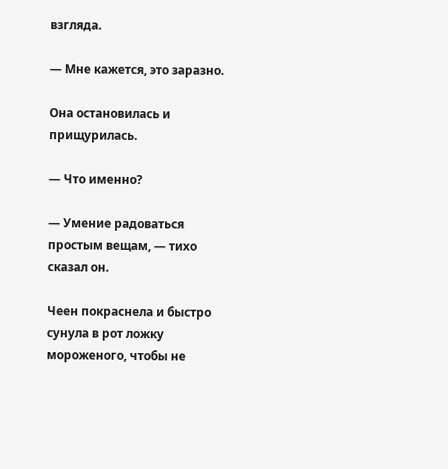взгляда.

— Мне кажется, это заразно.

Она остановилась и прищурилась.

— Что именно?

— Умение радоваться простым вещам, — тихо сказал он.

Чеен покраснела и быстро сунула в рот ложку мороженого, чтобы не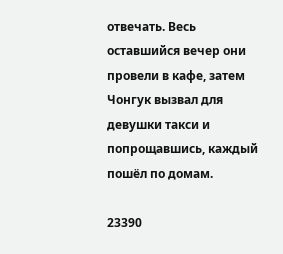отвечать. Весь оставшийся вечер они провели в кафе, затем Чонгук вызвал для девушки такси и попрощавшись, каждый пошёл по домам.

23390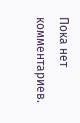Пока нет комментариев.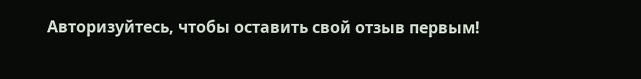Авторизуйтесь, чтобы оставить свой отзыв первым!